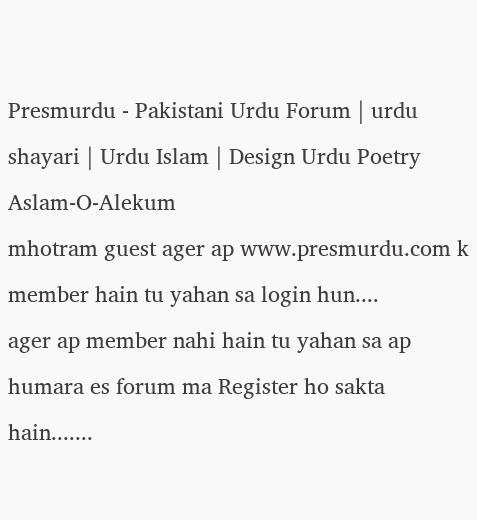Presmurdu - Pakistani Urdu Forum | urdu shayari | Urdu Islam | Design Urdu Poetry
Aslam-O-Alekum
mhotram guest ager ap www.presmurdu.com k member hain tu yahan sa login hun....
ager ap member nahi hain tu yahan sa ap humara es forum ma Register ho sakta hain.......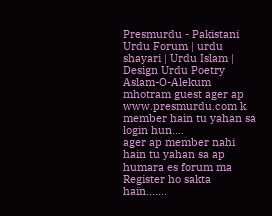Presmurdu - Pakistani Urdu Forum | urdu shayari | Urdu Islam | Design Urdu Poetry
Aslam-O-Alekum
mhotram guest ager ap www.presmurdu.com k member hain tu yahan sa login hun....
ager ap member nahi hain tu yahan sa ap humara es forum ma Register ho sakta hain.......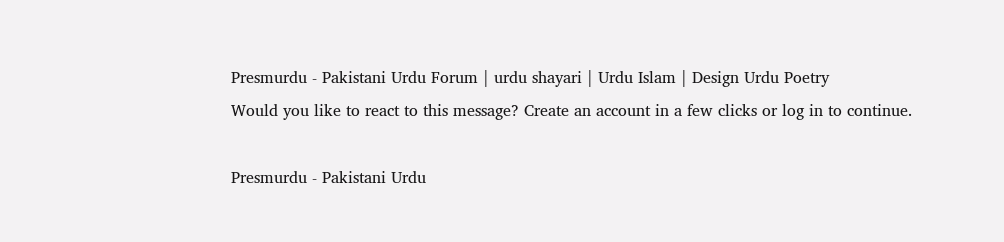Presmurdu - Pakistani Urdu Forum | urdu shayari | Urdu Islam | Design Urdu Poetry
Would you like to react to this message? Create an account in a few clicks or log in to continue.

Presmurdu - Pakistani Urdu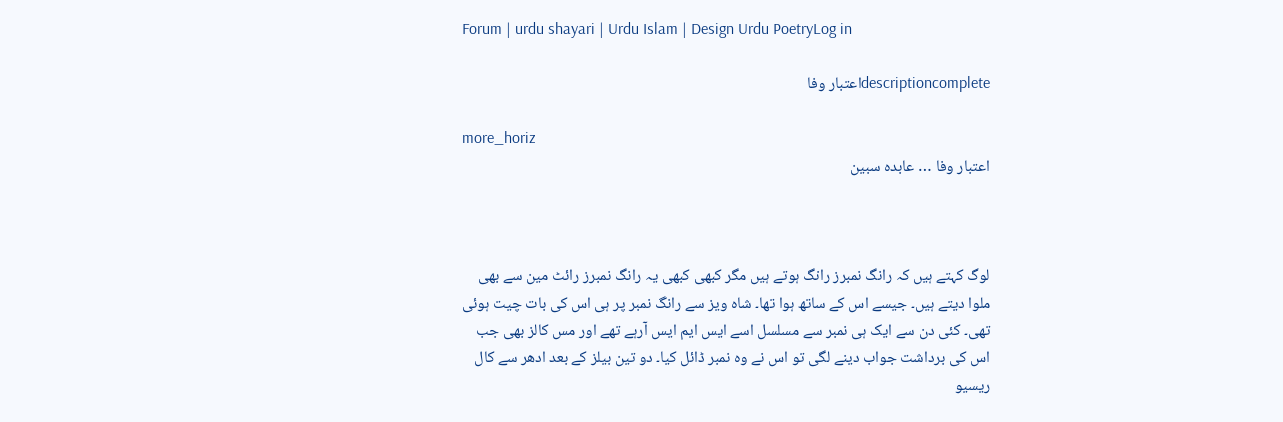Forum | urdu shayari | Urdu Islam | Design Urdu PoetryLog in

descriptioncompleteاعتبار وفا

more_horiz
اعتبار وفا … عابدہ سبین



لوگ کہتے ہیں کہ رانگ نمبرز رانگ ہوتے ہیں مگر کبھی کبھی یہ رانگ نمبرز رائٹ مین سے بھی ملوا دیتے ہیں۔ جیسے اس کے ساتھ ہوا تھا۔ شاہ ویز سے رانگ نمبر پر ہی اس کی بات چیت ہوئی تھی۔ کئی دن سے ایک ہی نمبر سے مسلسل اسے ایس ایم ایس آرہے تھے اور مس کالز بھی جب اس کی برداشت جواب دینے لگی تو اس نے وہ نمبر ڈائل کیا۔ دو تین بیلز کے بعد ادھر سے کال ریسیو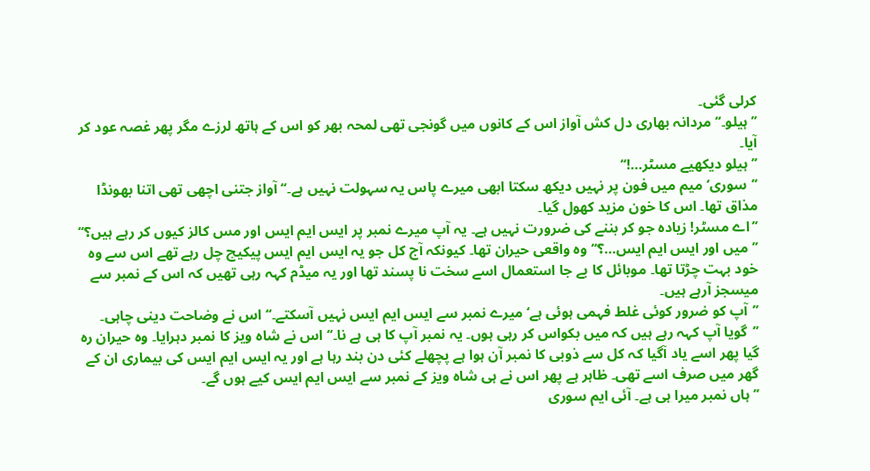کرلی گئی۔
’’ہیلو۔‘‘ مردانہ بھاری دل کش آواز اس کے کانوں میں گونجی تھی لمحہ بھر کو اس کے ہاتھ لرزے مگر پھر غصہ عود کر آیا۔
’’ہیلو دیکھیے مسٹر…!‘‘
’’سوری‘ میم میں فون پر نہیں دیکھ سکتا ابھی میرے پاس یہ سہولت نہیں ہے۔‘‘ آواز جتنی اچھی تھی اتنا بھونڈا مذاق تھا۔ اس کا خون مزید کھول گیا۔
’’اے مسٹر! زیادہ جو کر بننے کی ضرورت نہیں ہے۔ یہ آپ میرے نمبر پر ایس ایم ایس اور مس کالز کیوں کر رہے ہیں؟‘‘
’’میں اور ایس ایم ایس…؟‘‘ وہ واقعی حیران تھا۔ کیونکہ آج کل جو یہ ایس ایم ایس پیکیچ چل رہے تھے اس سے وہ خود بہت چڑتا تھا۔ موبائل کا بے جا استعمال اسے سخت نا پسند تھا اور یہ میڈم کہہ رہی تھیں کہ اس کے نمبر سے میسجز آرہے ہیں۔
’’آپ کو ضرور کوئی غلط فہمی ہوئی ہے‘ میرے نمبر سے ایس ایم ایس نہیں آسکتے۔‘‘ اس نے وضاحت دینی چاہی۔
’’گویا آپ کہہ رہے ہیں کہ میں بکواس کر رہی ہوں۔ یہ نمبر آپ کا ہی ہے نا۔‘‘ اس نے شاہ ویز کا نمبر دہرایا۔ وہ حیران رہ گیا پھر اسے یاد آگیا کہ کل سے ذوبی کا نمبر آن ہوا ہے پچھلے کئی دن بند رہا ہے اور یہ ایس ایم ایس کی بیماری ان کے گھر میں صرف اسے تھی۔ ظاہر ہے پھر اس نے ہی شاہ ویز کے نمبر سے ایس ایم ایس کیے ہوں گے۔
’’ہاں نمبر میرا ہی ہے۔ آئی ایم سوری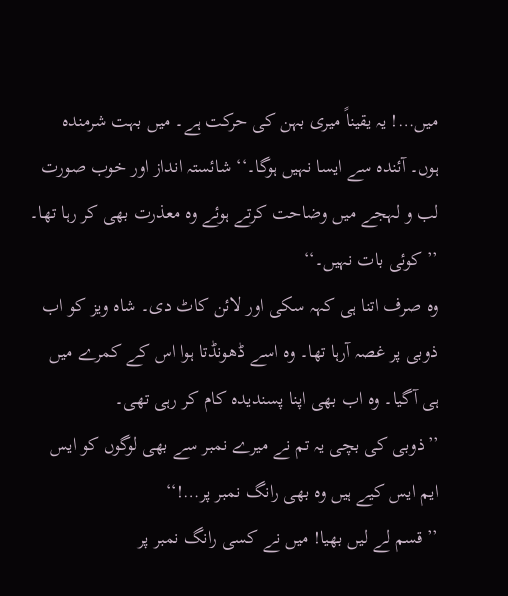میں…! یہ یقیناً میری بہن کی حرکت ہے۔ میں بہت شرمندہ ہوں۔ آئندہ سے ایسا نہیں ہوگا۔‘‘ شائستہ انداز اور خوب صورت لب و لہجے میں وضاحت کرتے ہوئے وہ معذرت بھی کر رہا تھا۔
’’کوئی بات نہیں۔‘‘
وہ صرف اتنا ہی کہہ سکی اور لائن کاٹ دی۔ شاہ ویز کو اب ذوبی پر غصہ آرہا تھا۔ وہ اسے ڈھونڈتا ہوا اس کے کمرے میں ہی آگیا۔ وہ اب بھی اپنا پسندیدہ کام کر رہی تھی۔
’’ذوبی کی بچی یہ تم نے میرے نمبر سے بھی لوگوں کو ایس ایم ایس کیے ہیں وہ بھی رانگ نمبر پر…!‘‘
’’قسم لے لیں بھیا! میں نے کسی رانگ نمبر پر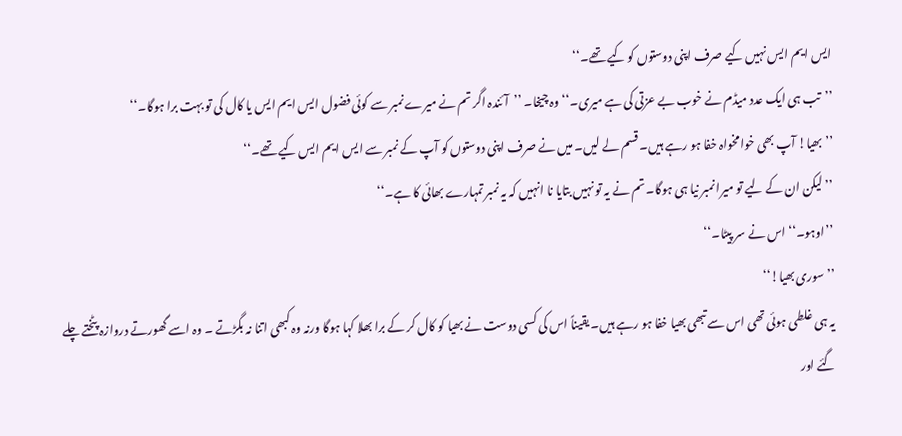ایس ایم ایس نہیں کیے صرف اپنی دوستوں کو کیے تھے۔‘‘
’’تب ہی ایک عدد میڈم نے خوب بے عزتی کی ہے میری۔‘‘ وہ چیخا۔ ’’آئندہ اگر تم نے میرے نمبر سے کوئی فضول ایس ایم ایس یا کال کی تو بہت برا ہوگا۔‘‘
’’بھیا! آپ بھی خوامخواہ خفا ہو رہے ہیں۔ قسم لے لیں۔ میں نے صرف اپنی دوستوں کو آپ کے نمبر سے ایس ایم ایس کیے تھے۔‘‘
’’لیکن ان کے لیے تو میرا نمبر نیا ہی ہوگا۔ تم نے یہ تو نہیں بتایا نا انہیں کہ یہ نمبر تمہارے بھائی کا ہے۔‘‘
’’اوہو۔‘‘ اس نے سر پیٹا۔‘‘
’’سوری بھیا!‘‘
یہ ہی غلطی ہوئی تھی اس سے تبھی بھیا خفا ہو رہے ہیں۔ یقیناً اس کی کسی دوست نے بھیا کو کال کر کے برا بھلا کہا ہوگا ورنہ وہ کبھی اتنا نہ بگڑتے ۔ وہ اسے گھورتے دروازہ پٹختے چلے گئے اور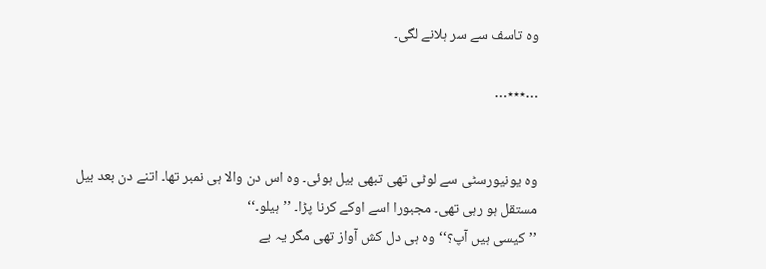وہ تاسف سے سر ہلانے لگی۔

…٭٭٭…


وہ یونیورسٹی سے لوٹی تھی تبھی بیل ہوئی۔ وہ اس دن والا ہی نمبر تھا۔ اتنے دن بعد بیل مستقل ہو رہی تھی۔ مجبورا اسے اوکے کرنا پڑا۔ ’’ہیلو۔‘‘
’’کیسی ہیں آپ؟‘‘ وہ ہی دل کش آواز تھی مگر یہ بے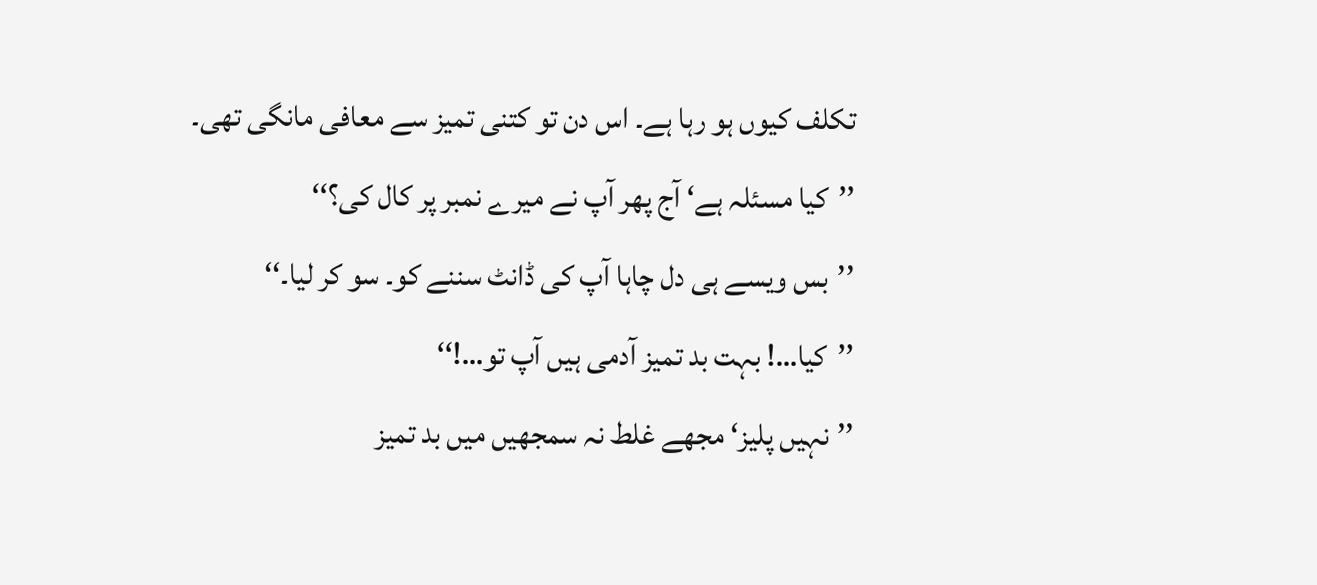تکلف کیوں ہو رہا ہے۔ اس دن تو کتنی تمیز سے معافی مانگی تھی۔
’’کیا مسئلہ ہے‘ آج پھر آپ نے میرے نمبر پر کال کی؟‘‘
’’بس ویسے ہی دل چاہا آپ کی ڈانٹ سننے کو۔ سو کر لیا۔‘‘
’’کیا…! بہت بد تمیز آدمی ہیں آپ تو…!‘‘
’’نہیں پلیز‘ مجھے غلط نہ سمجھیں میں بد تمیز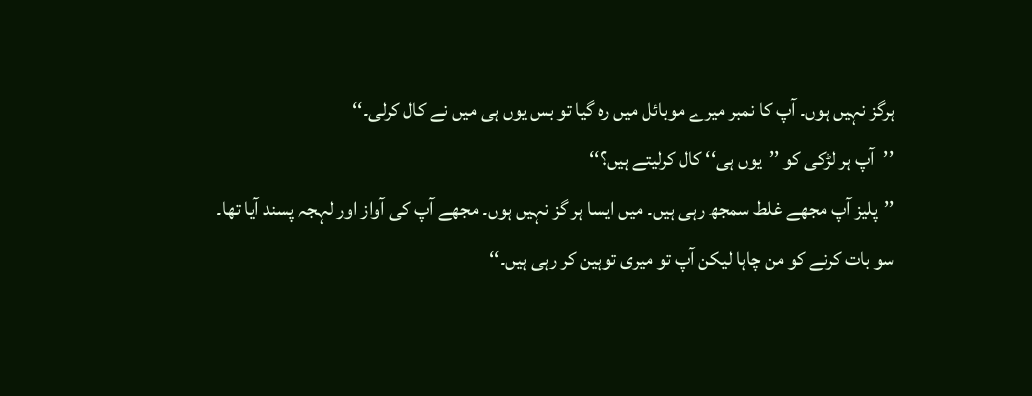ہرگز نہیں ہوں۔ آپ کا نمبر میرے موبائل میں رہ گیا تو بس یوں ہی میں نے کال کرلی۔‘‘
’’آپ ہر لڑکی کو ’’یوں ہی‘‘ کال کرلیتے ہیں؟‘‘
’’پلیز آپ مجھے غلط سمجھ رہی ہیں۔ میں ایسا ہر گز نہیں ہوں۔ مجھے آپ کی آواز اور لہجہ پسند آیا تھا۔ سو بات کرنے کو من چاہا لیکن آپ تو میری توہین کر رہی ہیں۔‘‘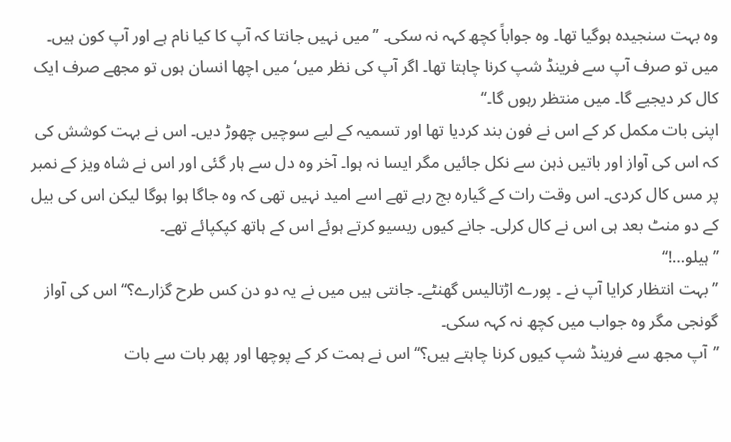وہ بہت سنجیدہ ہوگیا تھا۔ وہ جواباً کچھ کہہ نہ سکی۔ ’’میں نہیں جانتا کہ آپ کا کیا نام ہے اور آپ کون ہیں۔ میں تو صرف آپ سے فرینڈ شپ کرنا چاہتا تھا۔ اگر آپ کی نظر میں‘ میں اچھا انسان ہوں تو مجھے صرف ایک کال کر دیجیے گا۔ میں منتظر رہوں گا۔‘‘
اپنی بات مکمل کر کے اس نے فون بند کردیا تھا اور تسمیہ کے لیے سوچیں چھوڑ دیں۔ اس نے بہت کوشش کی کہ اس کی آواز اور باتیں ذہن سے نکل جائیں مگر ایسا نہ ہوا۔ آخر وہ دل سے ہار گئی اور اس نے شاہ ویز کے نمبر پر مس کال کردی۔ اس وقت رات کے گیارہ بج رہے تھے اسے امید نہیں تھی کہ وہ جاگا ہوا ہوگا لیکن اس کی بیل کے دو منٹ بعد ہی اس نے کال کرلی۔ جانے کیوں ریسیو کرتے ہوئے اس کے ہاتھ کپکپائے تھے۔
’’ہیلو…!‘‘
’’بہت انتظار کرایا آپ نے ۔ پورے اڑتالیس گھنٹے۔ جانتی ہیں میں نے یہ دو دن کس طرح گزارے؟‘‘ اس کی آواز گونجی مگر وہ جواب میں کچھ نہ کہہ سکی۔
’’آپ مجھ سے فرینڈ شپ کیوں کرنا چاہتے ہیں؟‘‘ اس نے ہمت کر کے پوچھا اور پھر بات سے بات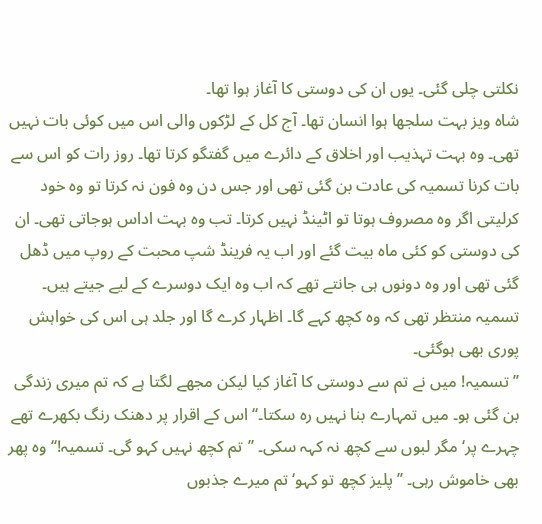نکلتی چلی گئی۔ یوں ان کی دوستی کا آغاز ہوا تھا۔
شاہ ویز بہت سلجھا ہوا انسان تھا۔ آج کل کے لڑکوں والی اس میں کوئی بات نہیں تھی۔ وہ بہت تہذیب اور اخلاق کے دائرے میں گفتگو کرتا تھا۔ روز رات کو اس سے بات کرنا تسمیہ کی عادت بن گئی تھی اور جس دن وہ فون نہ کرتا تو وہ خود کرلیتی اگر وہ مصروف ہوتا تو اٹینڈ نہیں کرتا۔ تب وہ بہت اداس ہوجاتی تھی۔ ان کی دوستی کو کئی ماہ بیت گئے اور اب یہ فرینڈ شپ محبت کے روپ میں ڈھل گئی تھی اور وہ دونوں ہی جانتے تھے کہ اب وہ ایک دوسرے کے لیے جیتے ہیں۔ تسمیہ منتظر تھی کہ وہ کچھ کہے گا۔ اظہار کرے گا اور جلد ہی اس کی خواہش پوری بھی ہوگئی۔
’’تسمیہ! میں نے تم سے دوستی کا آغاز کیا لیکن مجھے لگتا ہے کہ تم میری زندگی بن گئی ہو۔ میں تمہارے بنا نہیں رہ سکتا۔‘‘ اس کے اقرار پر دھنک رنگ بکھرے تھے چہرے پر‘ مگر لبوں سے کچھ نہ کہہ سکی۔ ’’تم کچھ نہیں کہو گی۔ تسمیہ!‘‘ وہ پھر بھی خاموش رہی۔ ’’پلیز کچھ تو کہو‘ تم میرے جذبوں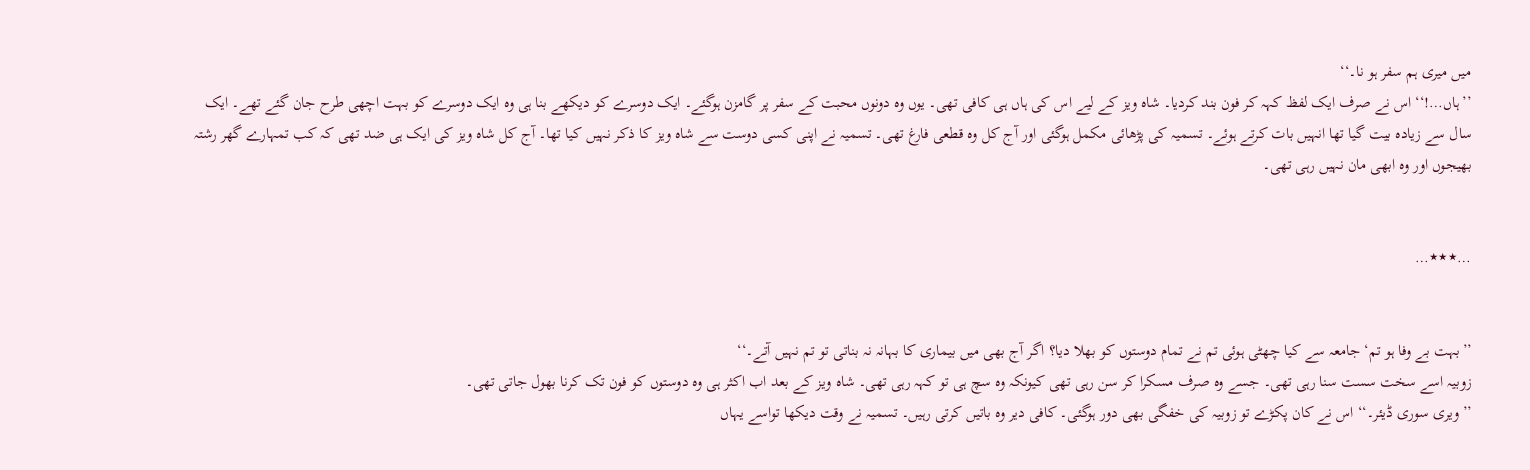میں میری ہم سفر ہو نا۔‘‘
’’ہاں…!‘‘ اس نے صرف ایک لفظ کہہ کر فون بند کردیا۔ شاہ ویز کے لیے اس کی ہاں ہی کافی تھی۔ یوں وہ دونوں محبت کے سفر پر گامزن ہوگئے۔ ایک دوسرے کو دیکھے بنا ہی وہ ایک دوسرے کو بہت اچھی طرح جان گئے تھے۔ ایک سال سے زیادہ بیت گیا تھا انہیں بات کرتے ہوئے۔ تسمیہ کی پڑھائی مکمل ہوگئی اور آج کل وہ قطعی فارغ تھی۔ تسمیہ نے اپنی کسی دوست سے شاہ ویز کا ذکر نہیں کیا تھا۔ آج کل شاہ ویز کی ایک ہی ضد تھی کہ کب تمہارے گھر رشتہ بھیجوں اور وہ ابھی مان نہیں رہی تھی۔


…٭٭٭…


’’بہت بے وفا ہو تم‘ جامعہ سے کیا چھٹی ہوئی تم نے تمام دوستوں کو بھلا دیا؟ اگر آج بھی میں بیماری کا بہانہ نہ بناتی تو تم نہیں آتے۔‘‘
زوبیہ اسے سخت سست سنا رہی تھی۔ جسے وہ صرف مسکرا کر سن رہی تھی کیونکہ وہ سچ ہی تو کہہ رہی تھی۔ شاہ ویز کے بعد اب اکثر ہی وہ دوستوں کو فون تک کرنا بھول جاتی تھی۔
’’ویری سوری ڈیئر۔‘‘ اس نے کان پکڑے تو زوبیہ کی خفگی بھی دور ہوگئی۔ کافی دیر وہ باتیں کرتی رہیں۔ تسمیہ نے وقت دیکھا تواسے یہاں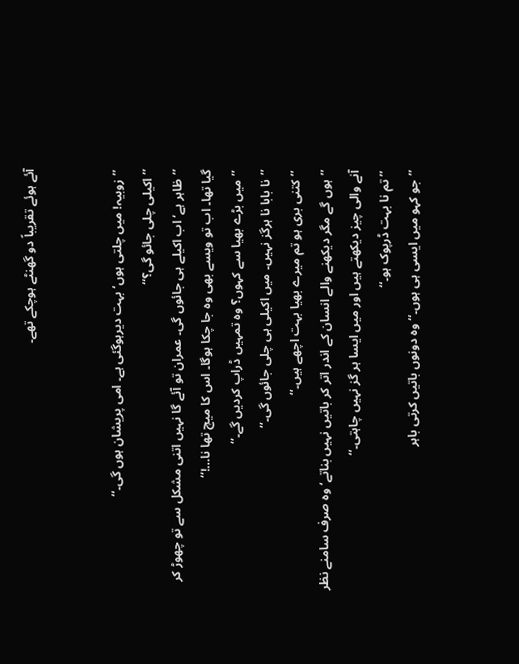آئے ہوئے تقریباً دو گھنٹے ہوچکے تھے۔


’’زوبیہ! میں چلتی ہوں‘ بہت دیرہوگئی ہے۔ امی پریشان ہوں گی۔‘‘
’’اکیلی چلی جائو گی؟‘‘
’’ظاہر ہے‘ اب اکیلے ہی جائوں گی۔ عمران تو آئے گا نہیں اتنی مشکل سے تو چھوڑ کر گیا تھا۔ اب تو ویسے بھی وہ جا چکا ہوگا۔ اس کا میچ تھا نا…!‘‘
’’میں بڑے بھیا سے کہوں؟ وہ تمہیں ڈراپ کردیں گے۔‘‘
’’نا بابا نا ہرگز نہیں۔ میں اکیلی ہی چلی جائوں گی۔‘‘
’’کتنی بری ہو تم میرے بھیا بہت اچھے ہیں۔‘‘
’’ہوں گے مگر دیکھنے والے انسان کے اندر اتر کر باتیں نہیں بناتے‘ وہ صرف سامنے نظر آنے والی چیز دیکھتے ہیں اور میں ایسا ہر گز نہیں چاہتی۔‘‘
’’تم نا بہت ڈرپوک ہو۔‘‘
’’جو کہو میں ایسی ہی ہوں۔‘‘ وہ دونوں باتیں کرتی باہر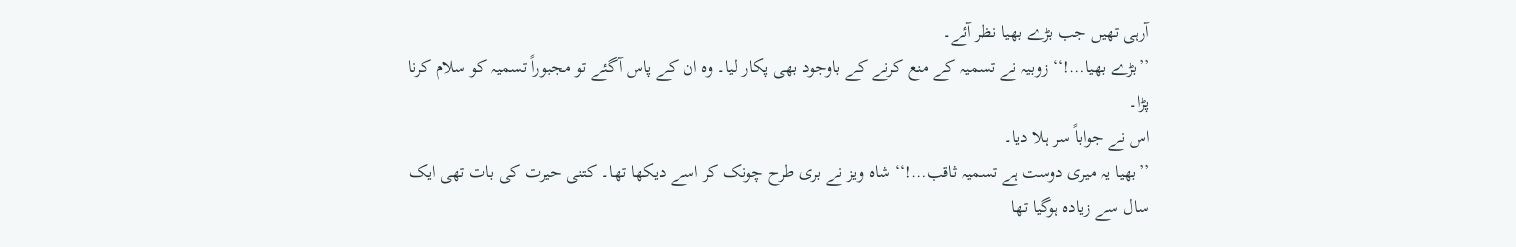آرہی تھیں جب بڑے بھیا نظر آئے۔
’’بڑے بھیا…!‘‘ زوبیہ نے تسمیہ کے منع کرنے کے باوجود بھی پکار لیا۔ وہ ان کے پاس آگئے تو مجبوراً تسمیہ کو سلام کرنا پڑا۔
اس نے جواباً سر ہلا دیا۔
’’بھیا یہ میری دوست ہے تسمیہ ثاقب…!‘‘ شاہ ویز نے بری طرح چونک کر اسے دیکھا تھا۔ کتنی حیرت کی بات تھی ایک سال سے زیادہ ہوگیا تھا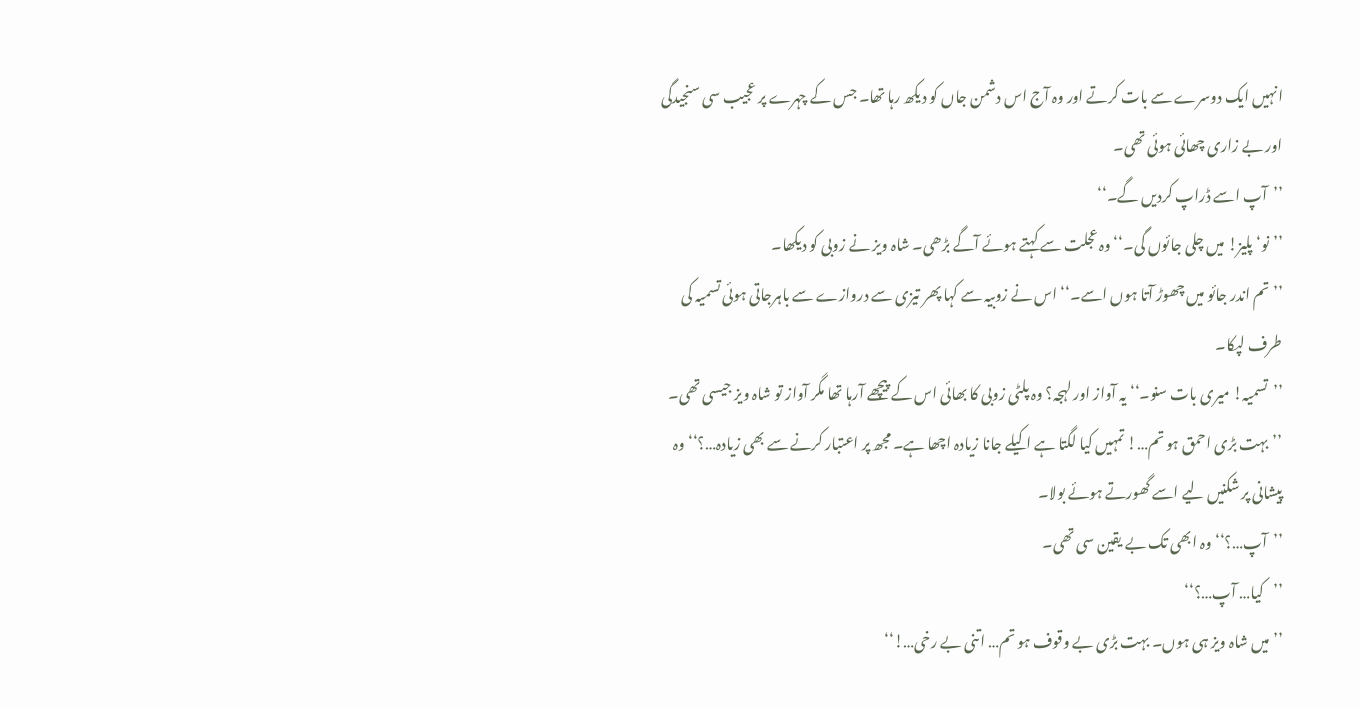انہیں ایک دوسرے سے بات کرتے اور وہ آج اس دشمن جاں کو دیکھ رہا تھا۔ جس کے چہرے پر عجیب سی سنجیدگی اور بے زاری چھائی ہوئی تھی۔
’’آپ اسے ڈراپ کردیں گے۔‘‘
’’نو‘ پلیز! میں چلی جائوں گی۔‘‘ وہ عجلت سے کہتے ہوئے آگے بڑھی۔ شاہ ویز نے زوبی کو دیکھا۔
’’تم اندر جائو میں چھوڑ آتا ہوں اسے۔‘‘ اس نے زوبیہ سے کہا پھر تیزی سے دروازے سے باہرجاتی ہوئی تسمیہ کی طرف لپکا۔
’’تسمیہ! میری بات سنو۔‘‘ یہ آواز اور لہجہ؟ وہ پلٹی زوبی کا بھائی اس کے پیچھے آرہا تھا مگر آواز تو شاہ ویز جیسی تھی۔
’’بہت بڑی احمق ہو تم…! تمہیں کیا لگتا ہے اکیلے جانا زیادہ اچھا ہے۔ مجھ پر اعتبار کرنے سے بھی زیادہ…؟‘‘ وہ پیشانی پر شکنیں لیے اسے گھورتے ہوئے بولا۔
’’آپ…؟‘‘ وہ ابھی تک بے یقین سی تھی۔
’’کیا… آپ…؟‘‘
’’میں شاہ ویز ہی ہوں۔ بہت بڑی بے وقوف ہو تم… اتنی بے رخی…!‘‘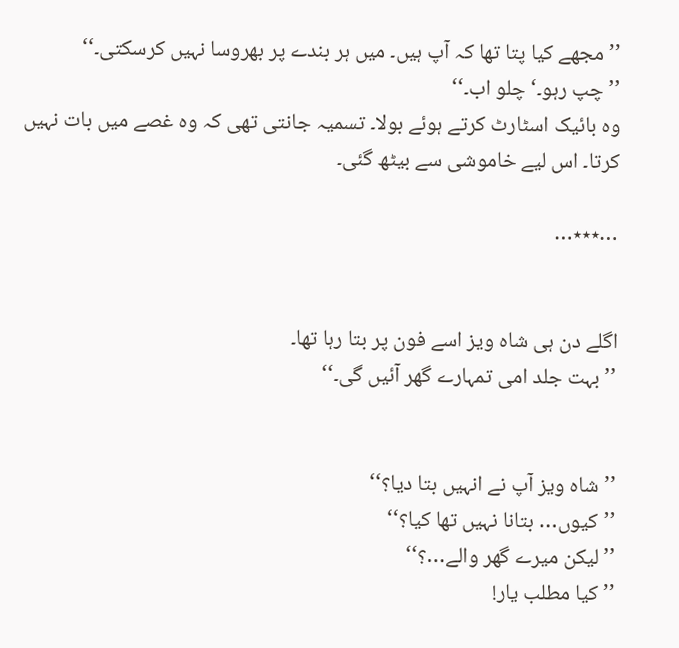’’مجھے کیا پتا تھا کہ آپ ہیں۔ میں ہر بندے پر بھروسا نہیں کرسکتی۔‘‘
’’چپ رہو۔‘ چلو اب۔‘‘
وہ بائیک اسٹارٹ کرتے ہوئے بولا۔ تسمیہ جانتی تھی کہ وہ غصے میں بات نہیں کرتا۔ اس لیے خاموشی سے بیٹھ گئی۔

…٭٭٭…


اگلے دن ہی شاہ ویز اسے فون پر بتا رہا تھا۔
’’بہت جلد امی تمہارے گھر آئیں گی۔‘‘


’’شاہ ویز آپ نے انہیں بتا دیا؟‘‘
’’کیوں… بتانا نہیں تھا کیا؟‘‘
’’لیکن میرے گھر والے…؟‘‘
’’کیا مطلب یار!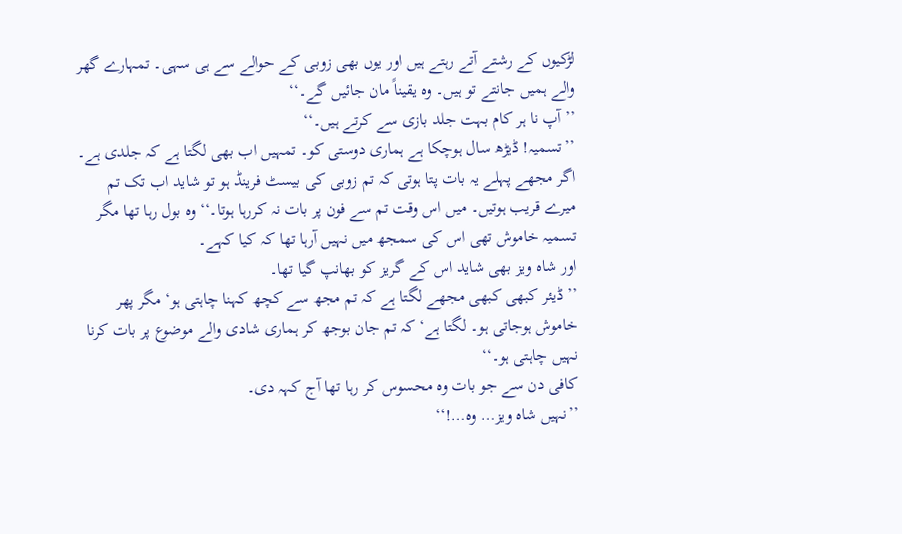لڑکیوں کے رشتے آتے رہتے ہیں اور یوں بھی زوبی کے حوالے سے ہی سہی۔ تمہارے گھر والے ہمیں جانتے تو ہیں۔ وہ یقیناً مان جائیں گے۔‘‘
’’آپ نا ہر کام بہت جلد بازی سے کرتے ہیں۔‘‘
’’تسمیہ! ڈیڑھ سال ہوچکا ہے ہماری دوستی کو۔ تمہیں اب بھی لگتا ہے کہ جلدی ہے۔ اگر مجھے پہلے یہ بات پتا ہوتی کہ تم زوبی کی بیسٹ فرینڈ ہو تو شاید اب تک تم میرے قریب ہوتیں۔ میں اس وقت تم سے فون پر بات نہ کررہا ہوتا۔‘‘ وہ بول رہا تھا مگر تسمیہ خاموش تھی اس کی سمجھ میں نہیں آرہا تھا کہ کیا کہے۔
اور شاہ ویز بھی شاید اس کے گریز کو بھانپ گیا تھا۔
’’ڈیئر کبھی کبھی مجھے لگتا ہے کہ تم مجھ سے کچھ کہنا چاہتی ہو‘ مگر پھر خاموش ہوجاتی ہو۔ لگتا ہے‘ کہ تم جان بوجھ کر ہماری شادی والے موضوع پر بات کرنا نہیں چاہتی ہو۔‘‘
کافی دن سے جو بات وہ محسوس کر رہا تھا آج کہہ دی۔
’’نہیں شاہ ویز… وہ…!‘‘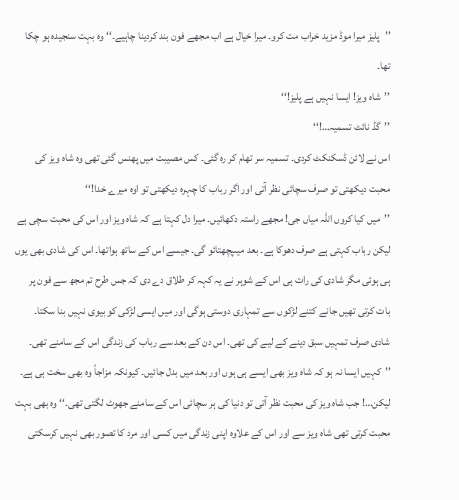’’پلیز میرا موڈ مزید خراب مت کرو۔ میرا خیال ہے اب مجھے فون بند کردینا چاہیے۔‘‘ وہ بہت سنجیدہ ہو چکا تھا۔
’’شاہ ویز! ایسا نہیں ہے پلیز!‘‘
’’گڈ نائٹ تسمیہ…!‘‘
اس نے لائن ڈسکنکٹ کردی۔ تسمیہ سر تھام کر رہ گئی۔ کس مصیبت میں پھنس گئی تھی وہ شاہ ویز کی محبت دیکھتی تو صرف سچائی نظر آتی اور اگر رباب کا چہرہ دیکھتی تو اوہ میرے خدا!‘‘
’’میں کیا کروں اللہ میاں جی! مجھے راستہ دکھائیں۔ میرا دل کہتا ہے کہ شاہ ویز اور اس کی محبت سچی ہے لیکن رباب کہتی ہے صرف دھوکا ہے۔ بعد میںپچھتائو گی۔ جیسے اس کے ساتھ ہواتھا۔ اس کی شادی بھی یوں ہی ہوئی مگر شادی کی رات ہی اس کے شوہر نے یہ کہہ کر طلاق دے دی کہ جس طرح تم مجھ سے فون پر بات کرتی تھیں جانے کتنے لڑکوں سے تمہاری دوستی ہوگی اور میں ایسی لڑکی کو بیوی نہیں بنا سکتا۔ شادی صرف تمہیں سبق دینے کے لیے کی تھی۔ اس دن کے بعد سے رباب کی زندگی اس کے سامنے تھی۔ ’’کہیں ایسا نہ ہو کہ شاہ ویز بھی ایسے ہی ہوں اور بعد میں بدل جائیں۔ کیونکہ مزاجاً وہ بھی سخت ہی ہے۔ لیکن…! جب شاہ ویز کی محبت نظر آتی تو دنیا کی ہر سچائی اس کے سامنے جھوٹ لگتی تھی۔‘‘ وہ بھی بہت محبت کرتی تھی شاہ ویز سے اور اس کے علاوہ اپنی زندگی میں کسی اور مرد کا تصور بھی نہیں کرسکتی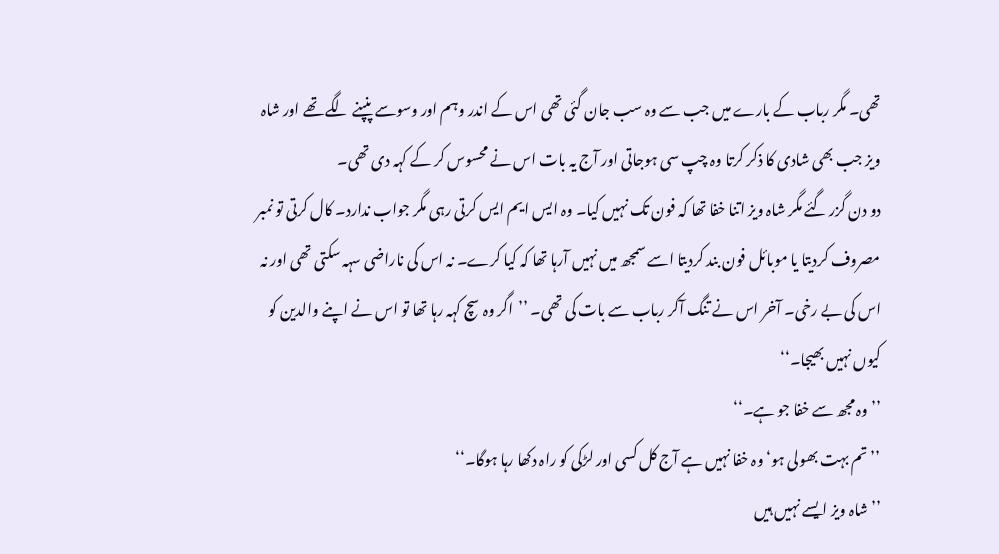تھی۔ مگر رباب کے بارے میں جب سے وہ سب جان گئی تھی اس کے اندر وہم اور وسوسے پنپنے لگے تھے اور شاہ ویز جب بھی شادی کا ذکر کرتا وہ چپ سی ہوجاتی اور آج یہ بات اس نے محسوس کر کے کہہ دی تھی۔
دو دن گزر گئے مگر شاہ ویز اتنا خفا تھا کہ فون تک نہیں کیا۔ وہ ایس ایم ایس کرتی رہی مگر جواب ندارد۔ کال کرتی تو نمبر مصروف کردیتا یا موبائل فون بند کردیتا اسے سمجھ میں نہیں آرہا تھا کہ کیا کرے۔ نہ اس کی ناراضی سہہ سکتی تھی اور نہ اس کی بے رخی۔ آخر اس نے تنگ آکر رباب سے بات کی تھی۔ ’’اگر وہ سچ کہہ رہا تھا تو اس نے اپنے والدین کو کیوں نہیں بھیجا۔‘‘
’’وہ مجھ سے خفا جو ہے۔‘‘
’’تم بہت بھولی ہو‘ وہ خفا نہیں ہے آج کل کسی اور لڑکی کو راہ دکھا رہا ہوگا۔‘‘
’’شاہ ویز ایسے نہیں ہیں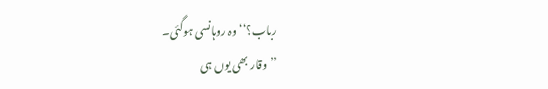رباب؟‘‘ وہ روہانسی ہوگئی۔
’’وقار بھی یوں ہی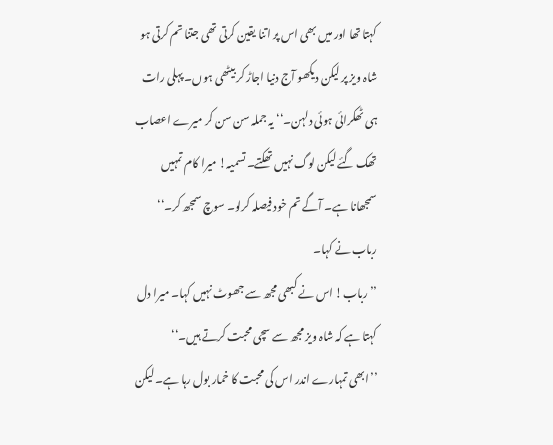کہتا تھا اور میں بھی اس پر اتنا یقین کرتی تھی جتنا تم کرتی ہو شاہ ویز پر لیکن دیکھو آج دنیا اجاڑ کر بیٹھی ہوں۔ پہلی رات ہی ٹھکرائی ہوئی دلہن۔‘‘ یہ جملہ سن سن کر میرے اعصاب تھک گئے لیکن لوگ نہیں تھکتے۔ تسمیہ! میرا کام تمہیں سمجھانا ہے۔ آگے تم خود فیصلہ کرلو۔ سوچ سمجھ کر۔‘‘ رباب نے کہا۔
’’رباب! اس نے کبھی مجھ سے جھوٹ نہیں کہا۔ میرا دل کہتا ہے کہ شاہ ویز مجھ سے سچی محبت کرتے ہیں۔‘‘
’’ابھی تمہارے اندر اس کی محبت کا خمار بول رہا ہے۔ لیکن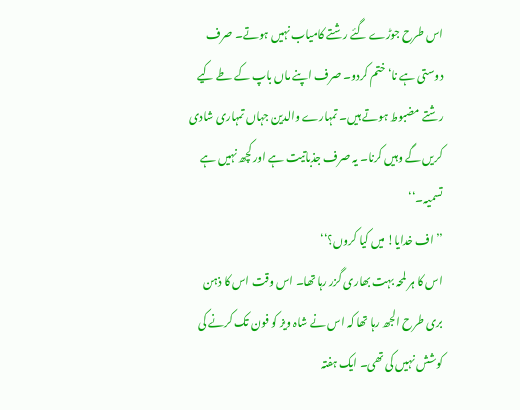اس طرح جوڑے گئے رشتے کامیاب نہیں ہوتے۔ صرف دوستی ہے نا‘ ختم کردو۔ صرف اپنے ماں باپ کے طے کیے رشتے مضبوط ہوتے ہیں۔ تمہارے والدین جہاں تمہاری شادی کریں گے وہیں کرنا۔ یہ صرف جذباتیت ہے اور کچھ نہیں ہے تسمیہ۔‘‘
’’اف خدایا! میں کیا کروں؟‘‘
اس کا ہر لمحہ بہت بھاری گزر رہا تھا۔ اس وقت اس کا ذہن بری طرح الجھ رہا تھا کہ اس نے شاہ ویز کو فون تک کرنے کی کوشش نہیں کی تھی۔ ایک ہفتہ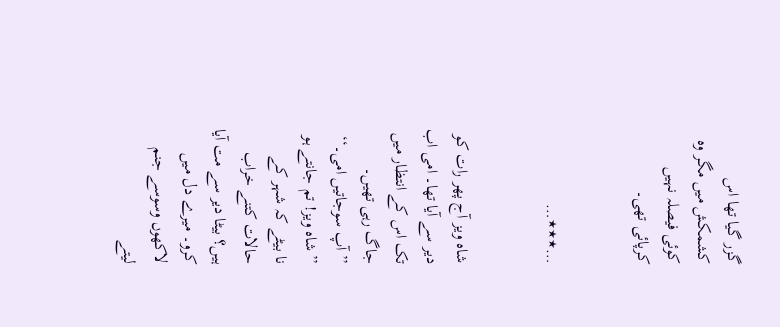گزر گیا تھا اس کشمکش میں مگر وہ کوئی فیصلہ نہیں کرپائی تھی۔


…٭٭٭…


شاہ ویز آج پھر رات کو دیر سے آیا تھا۔ امی اب تک اس کے انتظار میں جاگ رہی تھیں۔
’’آپ سوجاتیں امی۔‘‘
’’شاہ ویز! تم جانتے ہو نا بیٹے کہ شہر کے حالات کتنے خراب ہیں؟ بیٹا دیر سے مت آیا کرو۔ میرے دل میں لاکھوں وسوسے جنم لیتے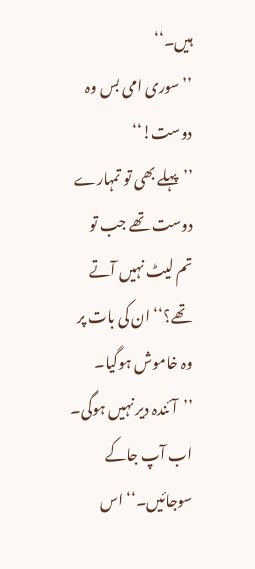ہیں۔‘‘
’’سوری امی بس وہ دوست!‘‘
’’پہلے بھی تو تمہارے دوست تھے جب تو تم لیٹ نہیں آتے تھے؟‘‘ ان کی بات پر وہ خاموش ہوگیا۔
’’آئندہ دیر نہیں ہوگی۔ اب آپ جاکے سوجائیں۔‘‘ اس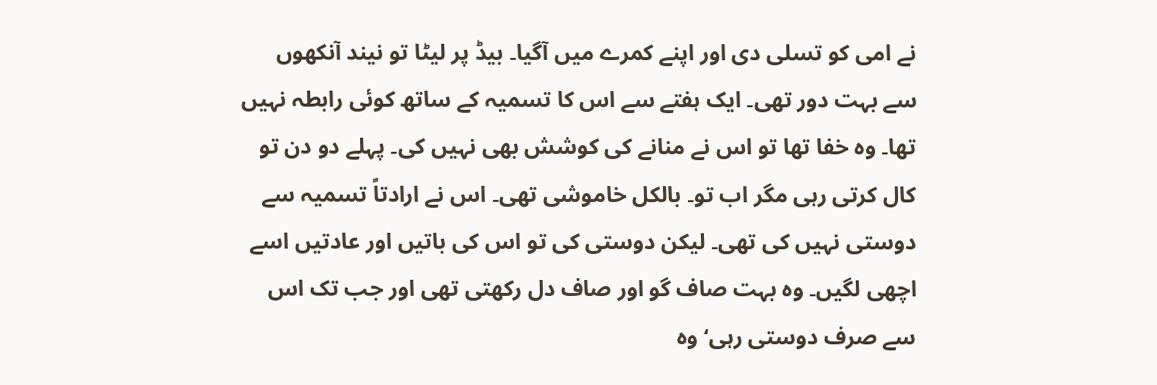نے امی کو تسلی دی اور اپنے کمرے میں آگیا۔ بیڈ پر لیٹا تو نیند آنکھوں سے بہت دور تھی۔ ایک ہفتے سے اس کا تسمیہ کے ساتھ کوئی رابطہ نہیں تھا۔ وہ خفا تھا تو اس نے منانے کی کوشش بھی نہیں کی۔ پہلے دو دن تو کال کرتی رہی مگر اب تو۔ بالکل خاموشی تھی۔ اس نے ارادتاً تسمیہ سے دوستی نہیں کی تھی۔ لیکن دوستی کی تو اس کی باتیں اور عادتیں اسے اچھی لگیں۔ وہ بہت صاف گو اور صاف دل رکھتی تھی اور جب تک اس سے صرف دوستی رہی‘ وہ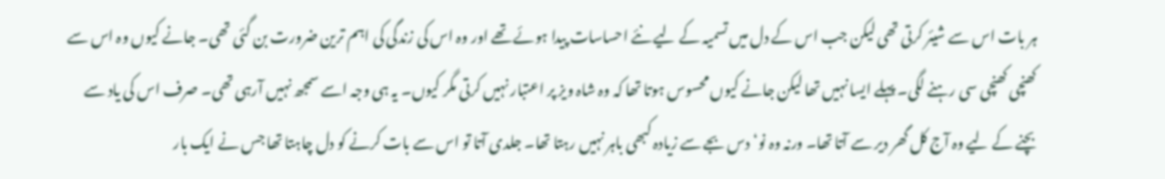ہر بات اس سے شیئر کرتی تھی لیکن جب اس کے دل میں تسمیہ کے لیے نئے احساسات پیدا ہوئے تھے اور وہ اس کی زندگی کی اہم ترین ضرورت بن گئی تھی۔ جانے کیوں وہ اس سے کھنچی کھنچی سی رہنے لگی۔ پہلے ایسا نہیں تھا لیکن جانے کیوں محسوس ہوتا تھا کہ وہ شاہ ویز پر اعتبار نہیں کرتی مگر کیوں۔ یہ ہی وجہ اسے سمجھ نہیں آرہی تھی۔ صرف اس کی یاد سے بچنے کے لیے وہ آج کل گھر دیر سے آتا تھا۔ ورنہ وہ نو‘ دس بجے سے زیادہ کبھی باہر نہیں رہتا تھا۔ جلدی آتا تو اس سے بات کرنے کو دل چاہتا تھا جس نے ایک بار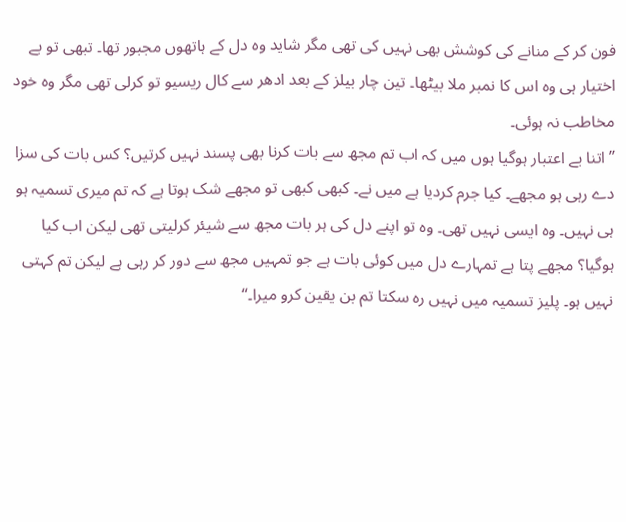فون کر کے منانے کی کوشش بھی نہیں کی تھی مگر شاید وہ دل کے ہاتھوں مجبور تھا۔ تبھی تو بے اختیار ہی وہ اس کا نمبر ملا بیٹھا۔ تین چار بیلز کے بعد ادھر سے کال ریسیو تو کرلی تھی مگر وہ خود مخاطب نہ ہوئی۔
’’اتنا بے اعتبار ہوگیا ہوں میں کہ اب تم مجھ سے بات کرنا بھی پسند نہیں کرتیں؟ کس بات کی سزا دے رہی ہو مجھے۔ کیا جرم کردیا ہے میں نے۔ کبھی کبھی تو مجھے شک ہوتا ہے کہ تم میری تسمیہ ہو ہی نہیں۔ وہ ایسی نہیں تھی۔ وہ تو اپنے دل کی ہر بات مجھ سے شیئر کرلیتی تھی لیکن اب کیا ہوگیا؟ مجھے پتا ہے تمہارے دل میں کوئی بات ہے جو تمہیں مجھ سے دور کر رہی ہے لیکن تم کہتی نہیں ہو۔ پلیز تسمیہ میں نہیں رہ سکتا تم بن یقین کرو میرا۔‘‘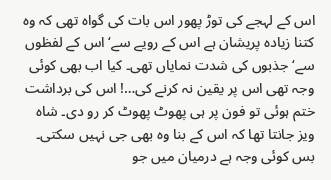اس کے لہجے کی توڑ پھور اس بات کی گواہ تھی کہ وہ کتنا زیادہ پریشان ہے اس کے رویے سے‘ اس کے لفظوں سے‘ جذبوں کی شدت نمایاں تھی۔ کیا اب بھی کوئی وجہ تھی اس پر یقین نہ کرنے کی…! اس کی برداشت ختم ہوئی تو فون پر ہی پھوٹ پھوٹ کر رو دی۔ شاہ ویز جانتا تھا کہ اس کے بنا وہ بھی جی نہیں سکتی۔ بس کوئی وجہ ہے درمیان میں جو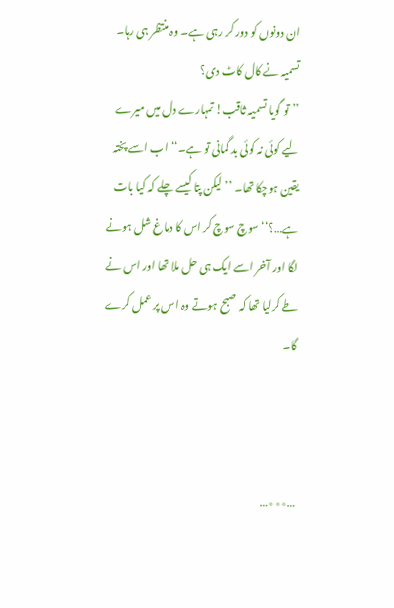ان دونوں کو دور کر رہی ہے۔ وہ منتظر ہی رہا۔ تسمیہ نے کال کاٹ دی؟
’’تو گویا تسمیہ ثاقب! تمہارے دل میں میرے لیے کوئی نہ کوئی بد گمانی تو ہے۔‘‘ اب اسے پختہ یقین ہوچکا تھا۔ ’’لیکن پتا کیسے چلے کہ کیا بات ہے…؟‘‘ سوچ سوچ کر اس کا دماغ شل ہونے لگا اور آخر اسے ایک ہی حل ملا تھا اور اس نے طے کرلیا تھا کہ صبح ہوتے وہ اس پر عمل کرے گا۔



…٭٭٭…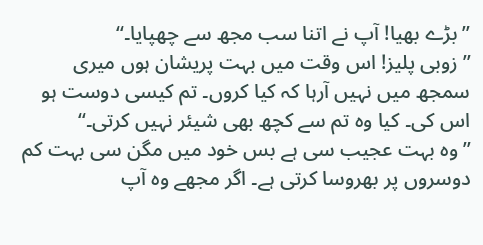’’بڑے بھیا! آپ نے اتنا سب مجھ سے چھپایا۔‘‘
’’زوبی پلیز! اس وقت میں بہت پریشان ہوں میری سمجھ میں نہیں آرہا کہ کیا کروں۔ تم کیسی دوست ہو اس کی۔ کیا وہ تم سے کچھ بھی شیئر نہیں کرتی۔‘‘
’’وہ بہت عجیب سی ہے بس خود میں مگن سی بہت کم دوسروں پر بھروسا کرتی ہے۔ اگر مجھے وہ آپ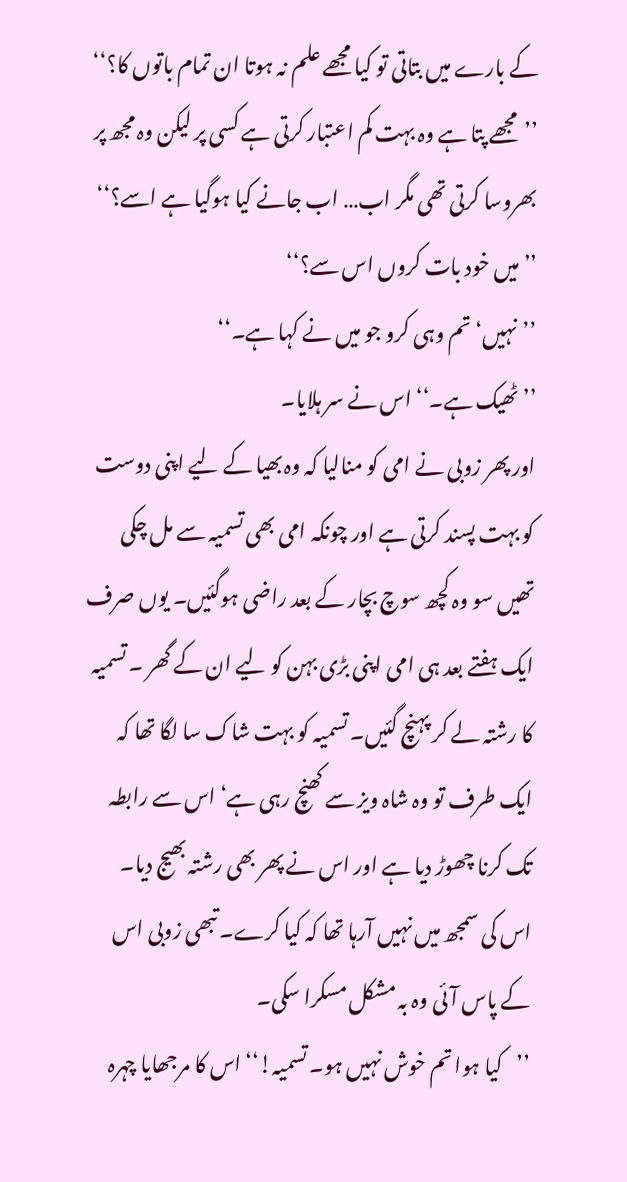کے بارے میں بتاتی تو کیا مجھے علم نہ ہوتا ان تمام باتوں کا؟‘‘
’’مجھے پتا ہے وہ بہت کم اعتبار کرتی ہے کسی پر لیکن وہ مجھ پر بھروسا کرتی تھی مگر اب… اب جانے کیا ہوگیا ہے اسے؟‘‘
’’میں خود بات کروں اس سے؟‘‘
’’نہیں‘ تم وہی کرو جو میں نے کہا ہے۔‘‘
’’ٹھیک ہے۔‘‘ اس نے سر ہلایا۔
اور پھر زوبی نے امی کو منالیا کہ وہ بھیا کے لیے اپنی دوست کو بہت پسند کرتی ہے اور چونکہ امی بھی تسمیہ سے مل چکی تھیں سو وہ کچھ سوچ بچار کے بعد راضی ہوگئیں۔ یوں صرف ایک ہفتے بعد ہی امی اپنی بڑی بہن کو لیے ان کے گھر ۔ تسمیہ کا رشتہ لے کر پہنچ گئیں۔ تسمیہ کو بہت شاک سا لگا تھا کہ ایک طرف تو وہ شاہ ویز سے کھنچ رہی ہے‘ اس سے رابطہ تک کرنا چھوڑ دیا ہے اور اس نے پھر بھی رشتہ بھیج دیا۔ اس کی سمجھ میں نہیں آرہا تھا کہ کیا کرے۔ تبھی زوبی اس کے پاس آئی وہ بہ مشکل مسکرا سکی۔
’’کیا ہوا تم خوش نہیں ہو۔ تسمیہ!‘‘ اس کا مرجھایا چہرہ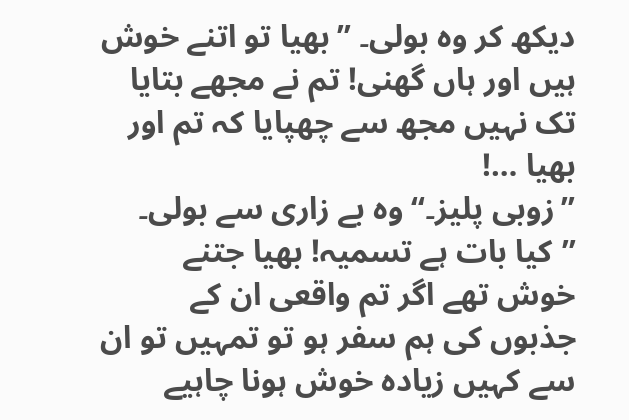دیکھ کر وہ بولی۔ ’’بھیا تو اتنے خوش ہیں اور ہاں گھنی! تم نے مجھے بتایا تک نہیں مجھ سے چھپایا کہ تم اور بھیا …!
’’زوبی پلیز۔‘‘ وہ بے زاری سے بولی۔
’’کیا بات ہے تسمیہ! بھیا جتنے خوش تھے اگر تم واقعی ان کے جذبوں کی ہم سفر ہو تو تمہیں تو ان سے کہیں زیادہ خوش ہونا چاہیے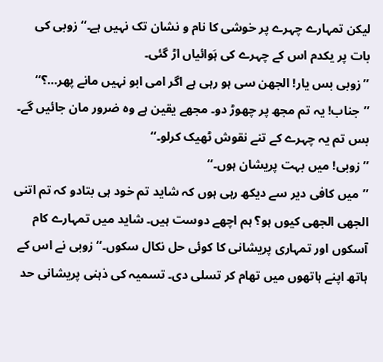لیکن تمہارے چہرے پر خوشی کا نام و نشان تک نہیں ہے۔‘‘ زوبی کی بات پر یکدم اس کے چہرے کی ہَوائیاں اڑ گئی۔
’’زوبی بس یار! الجھن سی ہو رہی ہے اگر امی ابو نہیں مانے پھر…؟‘‘
’’جناب! یہ تم مجھ پر چھوڑ دو۔ مجھے یقین ہے وہ ضرور مان جائیں گے۔ بس تم یہ چہرے کے تنے نقوش ٹھیک کرلو۔‘‘
’’زوبی! میں بہت پریشان ہوں۔‘‘
’’میں کافی دیر سے دیکھ رہی ہوں کہ شاید تم خود ہی بتادو کہ تم اتنی الجھی الجھی کیوں ہو؟ ہم اچھے دوست ہیں۔ شاید میں تمہارے کام آسکوں اور تمہاری پریشانی کا کوئی حل نکال سکوں۔‘‘ زوبی نے اس کے ہاتھ اپنے ہاتھوں میں تھام کر تسلی دی۔ تسمیہ کی ذہنی پریشانی حد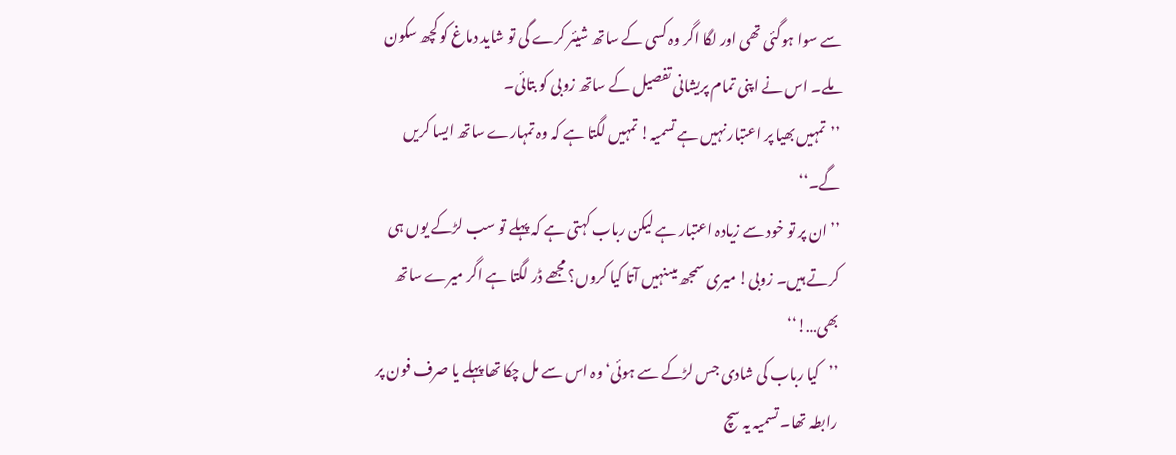سے سوا ہوگئی تھی اور لگا اگر وہ کسی کے ساتھ شیئر کرے گی تو شاید دماغ کو کچھ سکون ملے۔ اس نے اپنی تمام پریشانی تفصیل کے ساتھ زوبی کو بتائی۔
’’تمہیں بھیا پر اعتبار نہیں ہے تسمیہ! تمہیں لگتا ہے کہ وہ تمہارے ساتھ ایسا کریں گے۔‘‘
’’ان پر تو خود سے زیادہ اعتبار ہے لیکن رباب کہتی ہے کہ پہلے تو سب لڑکے یوں ہی کرتے ہیں۔ زوبی! میری سمجھ میںنہیں آتا کیا کروں؟ مجھے ڈر لگتا ہے اگر میرے ساتھ بھی…!‘‘
’’کیا رباب کی شادی جس لڑکے سے ہوئی‘ وہ اس سے مل چکا تھا پہلے یا صرف فون پر رابطہ تھا۔ تسمیہ یہ سچ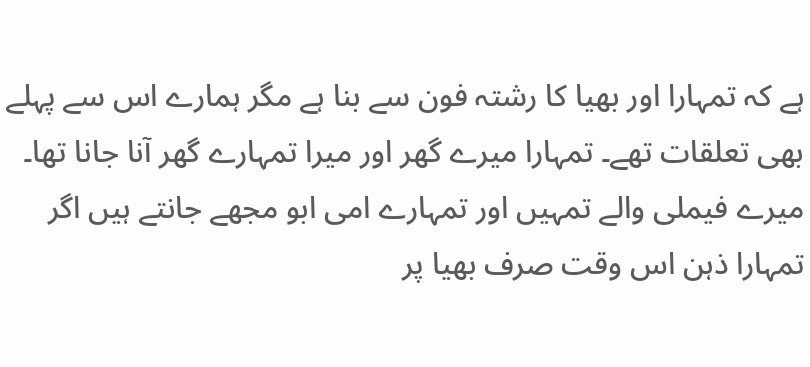ہے کہ تمہارا اور بھیا کا رشتہ فون سے بنا ہے مگر ہمارے اس سے پہلے بھی تعلقات تھے۔ تمہارا میرے گھر اور میرا تمہارے گھر آنا جانا تھا۔ میرے فیملی والے تمہیں اور تمہارے امی ابو مجھے جانتے ہیں اگر تمہارا ذہن اس وقت صرف بھیا پر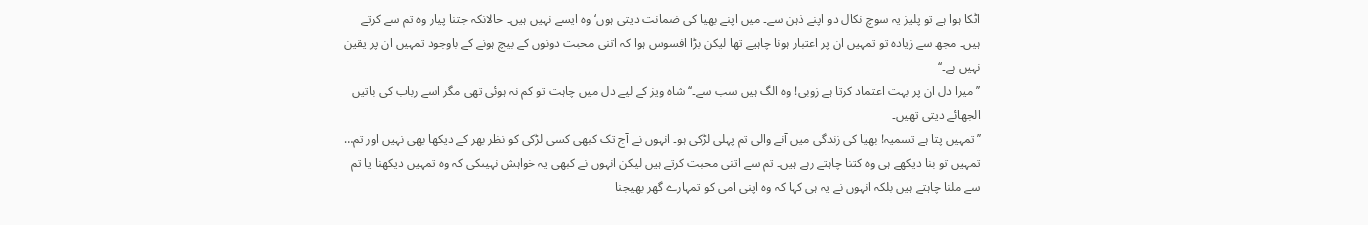اٹکا ہوا ہے تو پلیز یہ سوچ نکال دو اپنے ذہن سے۔ میں اپنے بھیا کی ضمانت دیتی ہوں‘ وہ ایسے نہیں ہیں۔ حالانکہ جتنا پیار وہ تم سے کرتے ہیں۔ مجھ سے زیادہ تو تمہیں ان پر اعتبار ہونا چاہیے تھا لیکن بڑا افسوس ہوا کہ اتنی محبت دونوں کے بیچ ہونے کے باوجود تمہیں ان پر یقین نہیں ہے۔‘‘
’’میرا دل ان پر بہت اعتماد کرتا ہے زوبی! وہ الگ ہیں سب سے۔‘‘ شاہ ویز کے لیے دل میں چاہت تو کم نہ ہوئی تھی مگر اسے رباب کی باتیں الجھائے دیتی تھیں۔
’’تمہیں پتا ہے تسمیہ! بھیا کی زندگی میں آنے والی تم پہلی لڑکی ہو۔ انہوں نے آج تک کبھی کسی لڑکی کو نظر بھر کے دیکھا بھی نہیں اور تم… تمہیں تو بنا دیکھے ہی وہ کتنا چاہتے رہے ہیں۔ تم سے اتنی محبت کرتے ہیں لیکن انہوں نے کبھی یہ خواہش نہیںکی کہ وہ تمہیں دیکھنا یا تم سے ملنا چاہتے ہیں بلکہ انہوں نے یہ ہی کہا کہ وہ اپنی امی کو تمہارے گھر بھیجنا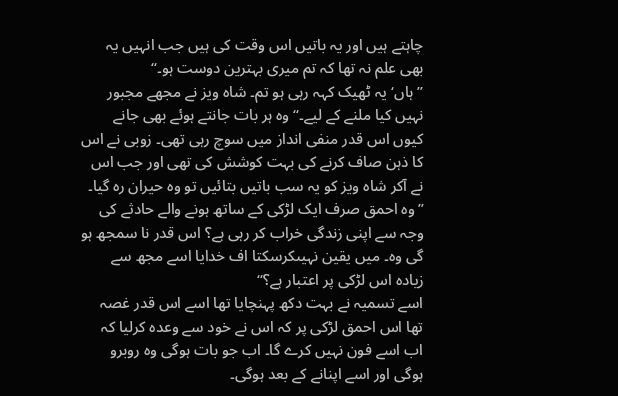چاہتے ہیں اور یہ باتیں اس وقت کی ہیں جب انہیں یہ بھی علم نہ تھا کہ تم میری بہترین دوست ہو۔‘‘
’’ہاں‘ یہ ٹھیک کہہ رہی ہو تم۔ شاہ ویز نے مجھے مجبور نہیں کیا ملنے کے لیے۔‘‘ وہ ہر بات جانتے ہوئے بھی جانے کیوں اس قدر منفی انداز میں سوچ رہی تھی۔ زوبی نے اس کا ذہن صاف کرنے کی بہت کوشش کی تھی اور جب اس نے آکر شاہ ویز کو یہ سب باتیں بتائیں تو وہ حیران رہ گیا۔
’’وہ احمق صرف ایک لڑکی کے ساتھ ہونے والے حادثے کی وجہ سے اپنی زندگی خراب کر رہی ہے؟ اس قدر نا سمجھ ہو گی وہ۔ میں یقین نہیںکرسکتا اف خدایا اسے مجھ سے زیادہ اس لڑکی پر اعتبار ہے؟‘‘
اسے تسمیہ نے بہت دکھ پہنچایا تھا اسے اس قدر غصہ تھا اس احمق لڑکی پر کہ اس نے خود سے وعدہ کرلیا کہ اب اسے فون نہیں کرے گا۔ اب جو بات ہوگی وہ روبرو ہوگی اور اسے اپنانے کے بعد ہوگی۔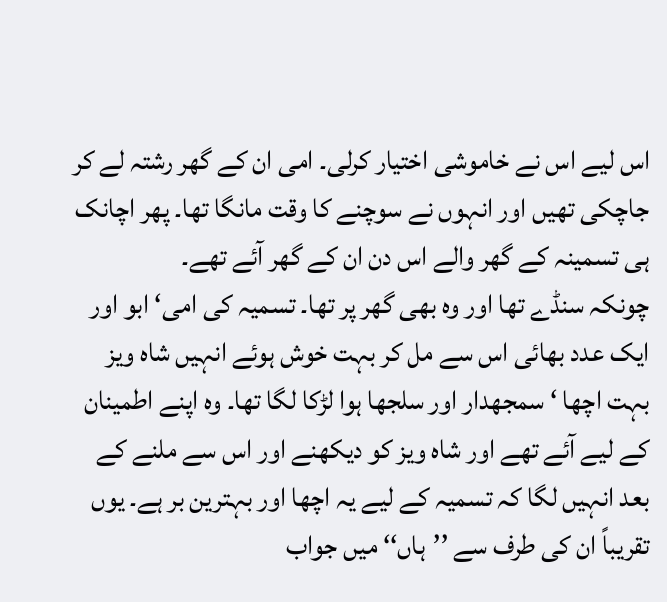اس لیے اس نے خاموشی اختیار کرلی۔ امی ان کے گھر رشتہ لے کر جاچکی تھیں اور انہوں نے سوچنے کا وقت مانگا تھا۔ پھر اچانک ہی تسمینہ کے گھر والے اس دن ان کے گھر آئے تھے۔
چونکہ سنڈے تھا اور وہ بھی گھر پر تھا۔ تسمیہ کی امی‘ ابو اور ایک عدد بھائی اس سے مل کر بہت خوش ہوئے انہیں شاہ ویز بہت اچھا ‘ سمجھدار اور سلجھا ہوا لڑکا لگا تھا۔ وہ اپنے اطمینان کے لیے آئے تھے اور شاہ ویز کو دیکھنے اور اس سے ملنے کے بعد انہیں لگا کہ تسمیہ کے لیے یہ اچھا اور بہترین بر ہے۔ یوں تقریباً ان کی طرف سے ’’ہاں‘‘ میں جواب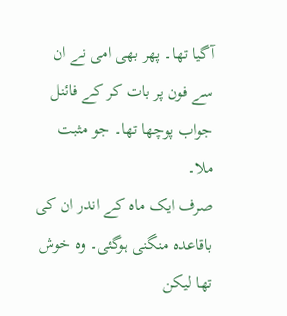آگیا تھا۔ پھر بھی امی نے ان سے فون پر بات کر کے فائنل جواب پوچھا تھا۔ جو مثبت ملا۔
صرف ایک ماہ کے اندر ان کی باقاعدہ منگنی ہوگئی۔ وہ خوش تھا لیکن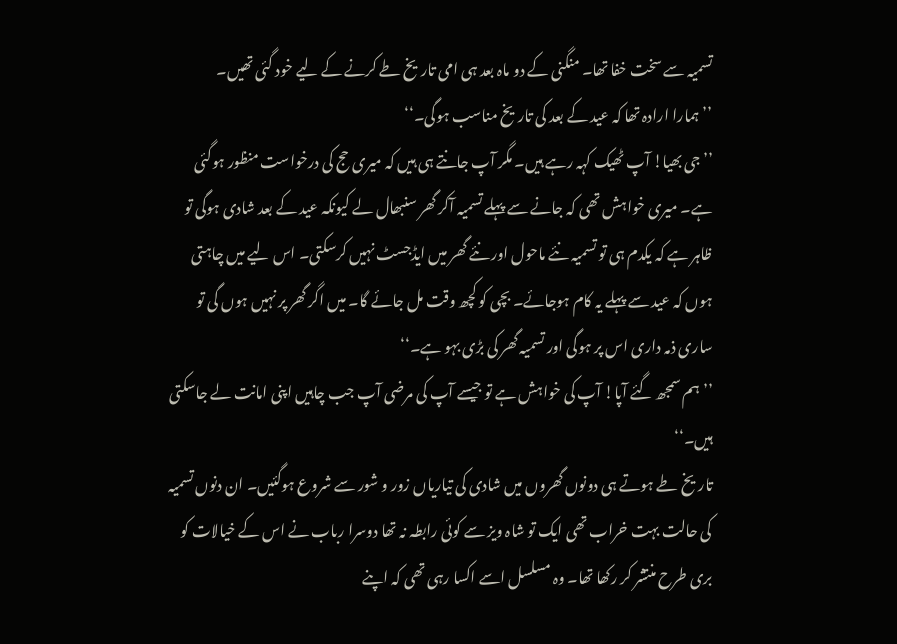تسمیہ سے سخت خفا تھا۔ منگنی کے دو ماہ بعد ہی امی تاریخ طے کرنے کے لیے خود گئی تھیں۔
’’ہمارا ارادہ تھا کہ عید کے بعد کی تاریخ مناسب ہوگی۔‘‘
’’جی بھیا! آپ ٹھیک کہہ رہے ہیں۔ مگر آپ جانتے ہی ہیں کہ میری حج کی درخواست منظور ہوگئی ہے۔ میری خواہش تھی کہ جانے سے پہلے تسمیہ آکر گھر سنبھال لے کیونکہ عید کے بعد شادی ہوگی تو ظاہر ہے کہ یکدم ہی تو تسمیہ نئے ماحول اور نئے گھر میں ایڈجسٹ نہیں کرسکتی۔ اس لیے میں چاہتی ہوں کہ عید سے پہلے یہ کام ہوجائے۔ بچی کو کچھ وقت مل جائے گا۔ میں اگر گھر پر نہیں ہوں گی تو ساری ذمہ داری اس پر ہوگی اور تسمیہ گھر کی بڑی بہو ہے۔‘‘
’’ہم سمجھ گئے آپا! آپ کی خواہش ہے تو جیسے آپ کی مرضی آپ جب چاہیں اپنی امانت لے جاسکتی ہیں۔‘‘
تاریخ طے ہوتے ہی دونوں گھروں میں شادی کی تیاریاں زور و شور سے شروع ہوگئیں۔ ان دنوں تسمیہ کی حالت بہت خراب تھی ایک تو شاہ ویز سے کوئی رابطہ نہ تھا دوسرا رباب نے اس کے خیالات کو بری طرح منتشر کر رکھا تھا۔ وہ مسلسل اسے اکسا رہی تھی کہ اپنے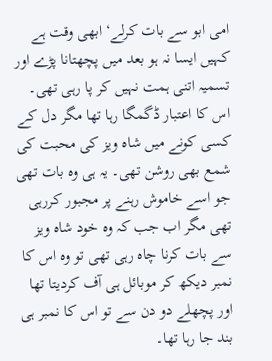امی ابو سے بات کرلے‘ ابھی وقت ہے کہیں ایسا نہ ہو بعد میں پچھتانا پڑے اور تسمیہ اتنی ہمت نہیں کر پا رہی تھی۔ اس کا اعتبار ڈگمگا رہا تھا مگر دل کے کسی کونے میں شاہ ویز کی محبت کی شمع بھی روشن تھی۔ یہ ہی وہ بات تھی جو اسے خاموش رہنے پر مجبور کررہی تھی مگر اب جب کہ وہ خود شاہ ویز سے بات کرنا چاہ رہی تھی تو وہ اس کا نمبر دیکھ کر موبائل ہی آف کردیتا تھا اور پچھلے دو دن سے تو اس کا نمبر ہی بند جا رہا تھا۔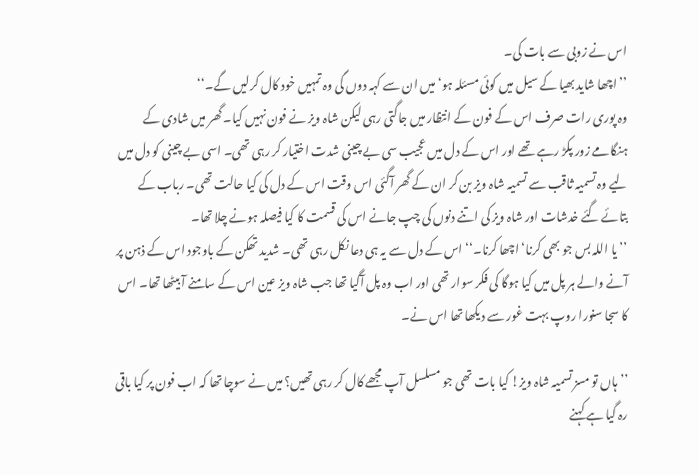اس نے زوبی سے بات کی۔
’’اچھا شاید بھیا کے سیل میں کوئی مسئلہ ہو‘ میں ان سے کہہ دوں گی وہ تمہیں خود کال کرلیں گے۔‘‘
وہ پوری رات صرف اس کے فون کے انتظار میں جاگتی رہی لیکن شاہ ویز نے فون نہیں کیا۔ گھر میں شادی کے ہنگامے زور پکڑ رہے تھے اور اس کے دل میں عجیب سی بے چینی شدت اختیار کر رہی تھی۔ اسی بے چینی کو دل میں لیے وہ تسمیہ ثاقب سے تسمیہ شاہ ویز بن کر ان کے گھر آگئی اس وقت اس کے دل کی کیا حالت تھی۔ رباب کے بتائے گئے خدشات اور شاہ ویز کی اتنے دنوں کی چپ جانے اس کی قسمت کا کیا فیصلہ ہونے چلا تھا۔
’’یا اللہ بس جو بھی کرنا‘ اچھا کرنا۔‘‘ اس کے دل سے یہ ہی دعا نکل رہی تھی۔ شدید تھکن کے باوجود اس کے ذہن پر آنے والے ہر پل میں کیا ہوگا کی فکر سوار تھی اور اب وہ پل آگیا تھا جب شاہ ویز عین اس کے سامنے آ بیٹھا تھا۔ اس کا سجا سنورا روپ بہت غور سے دیکھا تھا اس نے۔

’’ہاں تو مسز تسمیہ شاہ ویز! کیا بات تھی جو مسلسل آپ مجھے کال کر رہی تھیں؟ میں نے سوچا تھا کہ اب فون پر کیا باقی رہ گیا ہے کہنے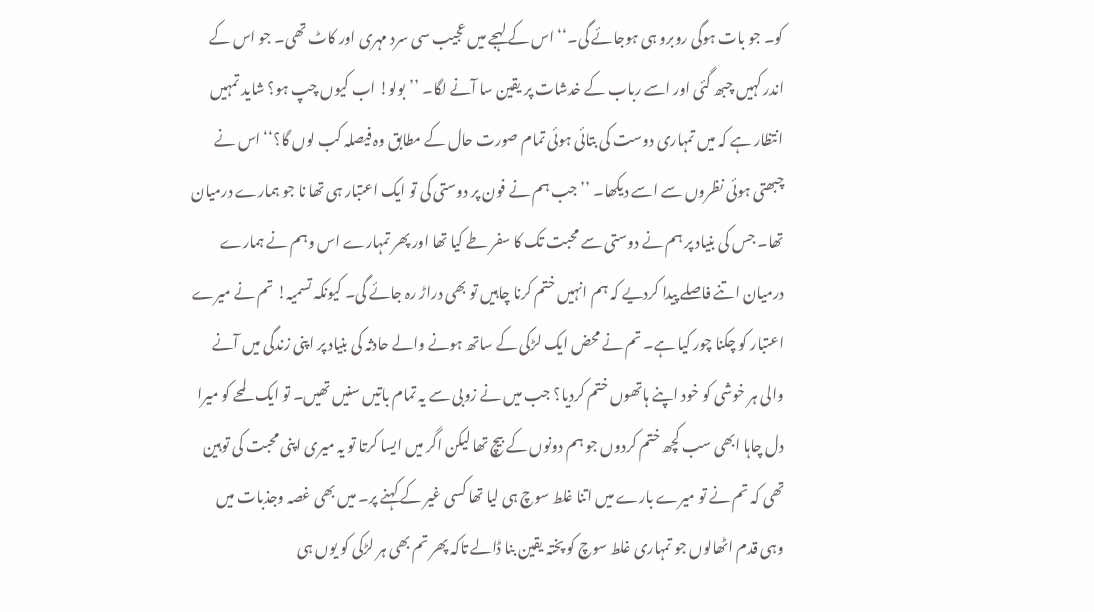کو۔ جو بات ہوگی روبرو ہی ہوجائے گی۔‘‘ اس کے لہجے میں عجیب سی سرد مہری اور کاٹ تھی۔ جو اس کے اندر کہیں چبھ گئی اور اسے رباب کے خدشات پر یقین سا آنے لگا۔ ’’بولو! اب کیوں چپ ہو؟ شاید تمہیں انتظار ہے کہ میں تمہاری دوست کی بتائی ہوئی تمام صورت حال کے مطابق وہ فیصلہ کب لوں گا؟‘‘ اس نے چبھتی ہوئی نظروں سے اسے دیکھا۔ ’’جب ہم نے فون پر دوستی کی تو ایک اعتبار ہی تھا نا جو ہمارے درمیان تھا۔ جس کی بنیاد پر ہم نے دوستی سے محبت تک کا سفر طے کیا تھا اور پھر تمہارے اس وہم نے ہمارے درمیان اتنے فاصلے پیدا کردیے کہ ہم انہیں ختم کرنا چاہیں تو بھی دراڑ رہ جائے گی۔ کیونکہ تسمیہ! تم نے میرے اعتبار کو چکنا چور کیا ہے۔ تم نے محض ایک لڑکی کے ساتھ ہونے والے حادثہ کی بنیاد پر اپنی زندگی میں آنے والی ہر خوشی کو خود اپنے ہاتھوں ختم کردیا؟ جب میں نے زوبی سے یہ تمام باتیں سنیں تھیں۔ تو ایک لمحے کو میرا دل چاہا ابھی سب کچھ ختم کردوں جو ہم دونوں کے بیچ تھا لیکن اگر میں ایسا کرتا تو یہ میری اپنی محبت کی توہین تھی کہ تم نے تو میرے بارے میں اتنا غلط سوچ ہی لیا تھا کسی غیر کے کہنے پر۔ میں بھی غصہ وجذبات میں وہی قدم اٹھالوں جو تمہاری غلط سوچ کو پختہ یقین بنا ڈالے تاکہ پھر تم بھی ہر لڑکی کو یوں ہی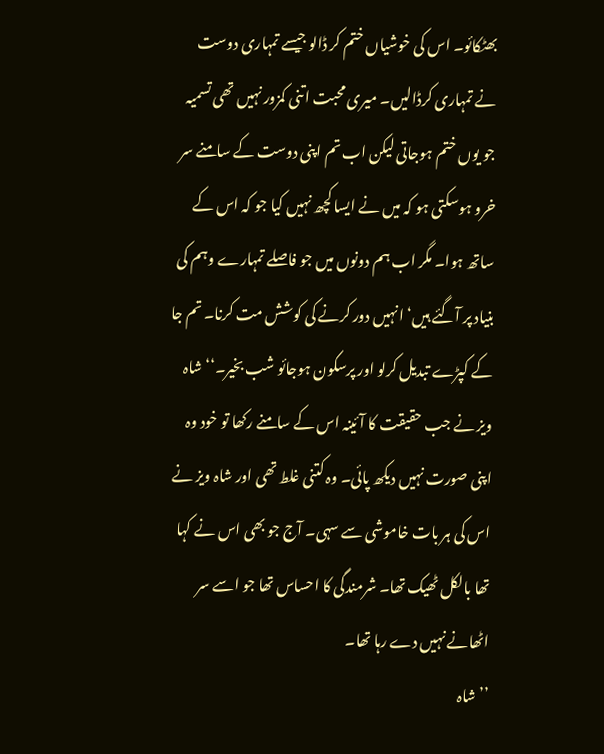بھٹکائو۔ اس کی خوشیاں ختم کر ڈالو جیسے تمہاری دوست نے تمہاری کرڈالیں۔ میری محبت اتنی کمزور نہیں تھی تسمیہ جو یوں ختم ہوجاتی لیکن اب تم اپنی دوست کے سامنے سر خرو ہوسکتی ہو کہ میں نے ایسا کچھ نہیں کیا جو کہ اس کے ساتھ ہوا۔ مگر اب ہم دونوں میں جو فاصلے تمہارے وہم کی بنیاد پر آگئے ہیں‘ انہیں دور کرنے کی کوشش مت کرنا۔ تم جا کے کپڑے تبدیل کرلو اور پرسکون ہوجائو شب بخیر۔‘‘ شاہ ویز نے جب حقیقت کا آئینہ اس کے سامنے رکھا تو خود وہ اپنی صورت نہیں دیکھ پائی۔ وہ کتنی غلط تھی اور شاہ ویز نے اس کی ہر بات خاموشی سے سہی۔ آج جو بھی اس نے کہا تھا بالکل ٹھیک تھا۔ شرمندگی کا احساس تھا جو اسے سر اٹھانے نہیں دے رہا تھا۔
’’شاہ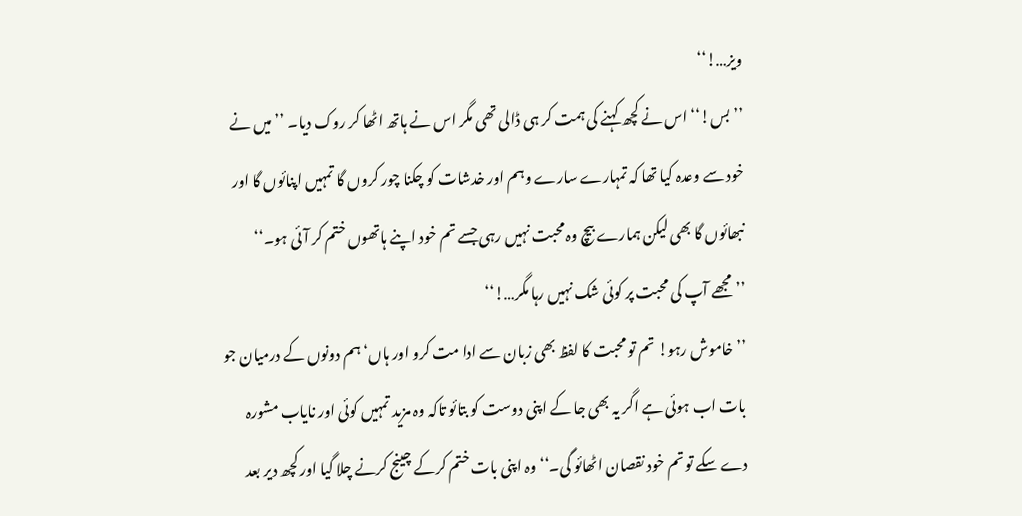ویز…!‘‘
’’بس!‘‘ اس نے کچھ کہنے کی ہمت کر ہی ڈالی تھی مگر اس نے ہاتھ اٹھا کر روک دیا۔ ’’میں نے خود سے وعدہ کیا تھا کہ تمہارے سارے وہم اور خدشات کو چکنا چور کروں گا تمہیں اپنائوں گا اور نبھائوں گا بھی لیکن ہمارے بیچ وہ محبت نہیں رہی جسے تم خود اپنے ہاتھوں ختم کر آئی ہو۔‘‘
’’مجھے آپ کی محبت پر کوئی شک نہیں رہا مگر…!‘‘
’’خاموش رہو! تم تو محبت کا لفظ بھی زبان سے ادا مت کرو اور ہاں‘ ہم دونوں کے درمیان جو بات اب ہوئی ہے اگر یہ بھی جا کے اپنی دوست کو بتائو تاکہ وہ مزید تمہیں کوئی اور نایاب مشورہ دے سکے تو تم خود نقصان اٹھائو گی۔‘‘ وہ اپنی بات ختم کرکے چینج کرنے چلا گیا اور کچھ دیر بعد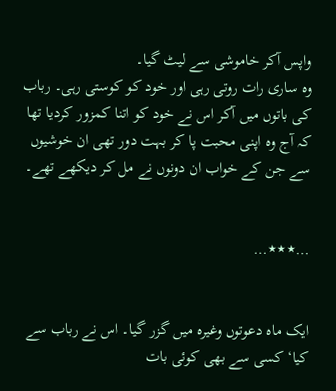واپس آکر خاموشی سے لیٹ گیا۔
وہ ساری رات روتی رہی اور خود کو کوستی رہی۔ رباب کی باتوں میں آکر اس نے خود کو اتنا کمزور کردیا تھا کہ آج وہ اپنی محبت پا کر بہت دور تھی ان خوشیوں سے جن کے خواب ان دونوں نے مل کر دیکھے تھے۔


…٭٭٭…


ایک ماہ دعوتوں وغیرہ میں گزر گیا۔ اس نے رباب سے کیا‘ کسی سے بھی کوئی بات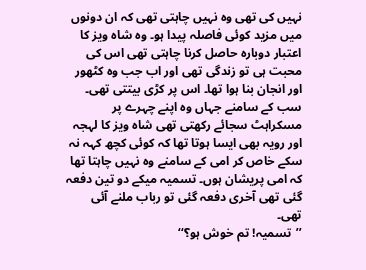نہیں کی تھی وہ نہیں چاہتی تھی کہ ان دونوں میں مزید کوئی فاصلہ پیدا ہو۔ وہ شاہ ویز کا اعتبار دوبارہ حاصل کرنا چاہتی تھی اس کی محبت ہی تو زندگی تھی اور اب جب وہ کٹھور اور انجان بنا ہوا تھا۔ اس پر کڑی بیتتی تھی۔ سب کے سامنے جہاں وہ اپنے چہرے پر مسکراہٹ سجائے رکھتی تھی شاہ ویز کا لہجہ اور رویہ بھی ایسا ہوتا تھا کہ کوئی کچھ کہہ نہ سکے خاص کر امی کے سامنے وہ نہیں چاہتا تھا کہ امی پریشان ہوں۔ تسمیہ میکے دو تین دفعہ گئی تھی آخری دفعہ گئی تو رباب ملنے آئی تھی۔
’’تسمیہ! تم خوش ہو؟‘‘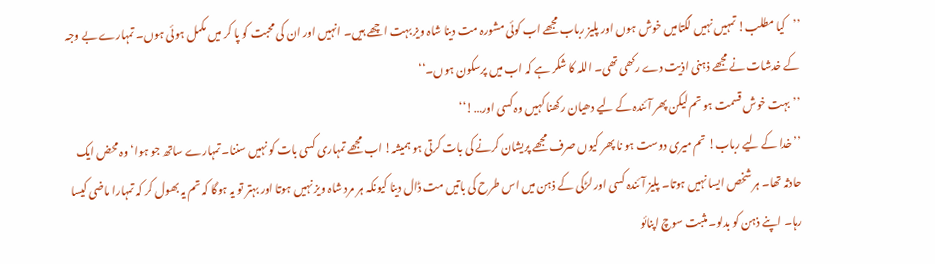’’کیا مطلب! تمہیں نہیں لگتامیں خوش ہوں اور پلیز رباب مجھے اب کوئی مشورہ مت دینا شاہ ویز بہت اچھے ہیں۔ انہیں اور ان کی محبت کو پا کر میں مکمل ہوئی ہوں۔ تمہارے بے وجہ کے خدشات نے مجھے ذہنی اذیت دے رکھی تھی۔ اللہ کا شکر ہے کہ اب میں پرسکون ہوں۔‘‘
’’بہت خوش قسمت ہو تم لیکن پھر آئندہ کے لیے دھیان رکھنا کہیں وہ کسی اور…!‘‘
’’خدا کے لیے رباب! تم میری دوست ہو نا پھر کیوں صرف مجھے پریشان کرنے کی بات کرتی ہو ہمیشہ! اب مجھے تمہاری کسی بات کو نہیں سننا۔ تمہارے ساتھ جو ہوا‘ وہ محض ایک حادثہ تھا۔ ہر شخص ایسا نہیں ہوتا۔ پلیز آئندہ کسی اور لڑکی کے ذہن میں اس طرح کی باتیں مت ڈال دینا کیونکہ ہر مرد شاہ ویز نہیں ہوتا اور بہتر تو یہ ہوگا کہ تم یہ بھول کر کہ تمہارا ماضی کیسا رہا۔ اپنے ذہن کو بدلو۔ مثبت سوچ اپنائو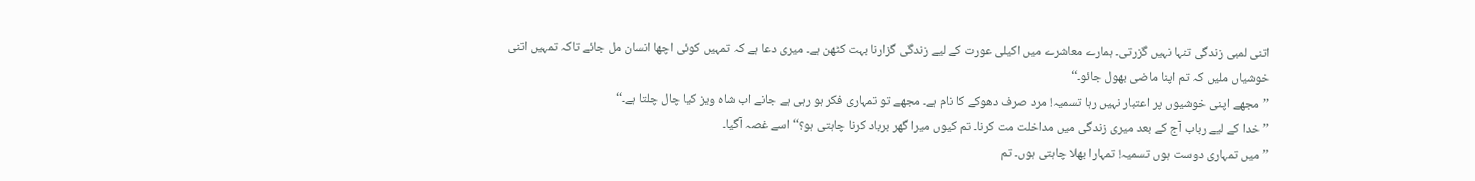اتنی لمبی زندگی تنہا نہیں گزرتی۔ ہمارے معاشرے میں اکیلی عورت کے لیے زندگی گزارنا بہت کٹھن ہے۔ میری دعا ہے کہ تمہیں کوئی اچھا انسان مل جائے تاکہ تمہیں اتنی خوشیاں ملیں کہ تم اپنا ماضی بھول جائو۔‘‘
’’مجھے اپنی خوشیوں پر اعتبار نہیں رہا تسمیہ! مرد صرف دھوکے کا نام ہے۔ مجھے تو تمہاری فکر ہو رہی ہے جانے اب شاہ ویز کیا چال چلتا ہے۔‘‘
’’خدا کے لیے رباب آج کے بعد میری زندگی میں مداخلت مت کرنا۔ تم کیوں میرا گھر برباد کرنا چاہتی ہو؟‘‘ اسے غصہ آگیا۔
’’میں تمہاری دوست ہوں تسمیہ! تمہارا بھلا چاہتی ہوں۔ تم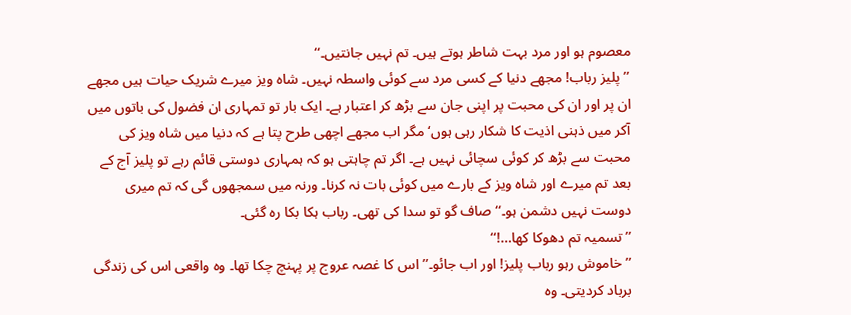معصوم ہو اور مرد بہت شاطر ہوتے ہیں۔ تم نہیں جانتیں۔‘‘
’’پلیز رباب! مجھے دنیا کے کسی مرد سے کوئی واسطہ نہیں۔ شاہ ویز میرے شریک حیات ہیں مجھے ان پر اور ان کی محبت پر اپنی جان سے بڑھ کر اعتبار ہے۔ ایک بار تو تمہاری ان فضول کی باتوں میں آکر میں ذہنی اذیت کا شکار رہی ہوں‘ مگر اب مجھے اچھی طرح پتا ہے کہ دنیا میں شاہ ویز کی محبت سے بڑھ کر کوئی سچائی نہیں ہے۔ اگر تم چاہتی ہو کہ ہمہاری دوستی قائم رہے تو پلیز آج کے بعد تم میرے اور شاہ ویز کے بارے میں کوئی بات نہ کرنا۔ ورنہ میں سمجھوں گی کہ تم میری دوست نہیں دشمن ہو۔‘‘ صاف گو تو سدا کی تھی۔ رباب ہکا بکا رہ گئی۔
’’تسمیہ تم دھوکا کھا…!‘‘
’’خاموش رہو رباب پلیز! اور اب جائو۔’’ اس کا غصہ عروج پر پہنچ چکا تھا۔ وہ واقعی اس کی زندگی برباد کردیتی۔ وہ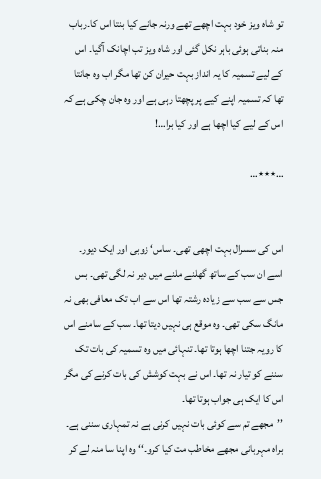تو شاہ ویز خود بہت اچھے تھے ورنہ جانے کیا بنتا اس کا۔رباب منہ بناتی ہوئی باہر نکل گئی اور شاہ ویز تب اچانک آگیا۔ اس کے لیے تسمیہ کا یہ انداز بہت حیران کن تھا مگر اب وہ جانتا تھا کہ تسمیہ اپنے کیے پر پچھتا رہی ہے اور وہ جان چکی ہے کہ اس کے لیے کیا اچھا ہے اور کیا برا…!

…٭٭٭…


اس کی سسرال بہت اچھی تھی۔ ساس‘ زوبی اور ایک دیور۔ اسے ان سب کے ساتھ گھلنے ملنے میں دیر نہ لگی تھی۔ بس جس سے سب سے زیادہ رشتہ تھا اس سے اب تک معافی بھی نہ مانگ سکی تھی۔ وہ موقع ہی نہیں دیتا تھا۔ سب کے سامنے اس کا رویہ جتنا اچھا ہوتا تھا۔ تنہائی میں وہ تسمیہ کی بات تک سننے کو تیار نہ تھا۔ اس نے بہت کوشش کی بات کرنے کی مگر اس کا ایک ہی جواب ہوتا تھا۔
’’مجھے تم سے کوئی بات نہیں کرنی ہے نہ تمہاری سننی ہے۔ براہ مہربانی مجھے مخاطب مت کیا کرو۔‘‘ وہ اپنا سا منہ لے کر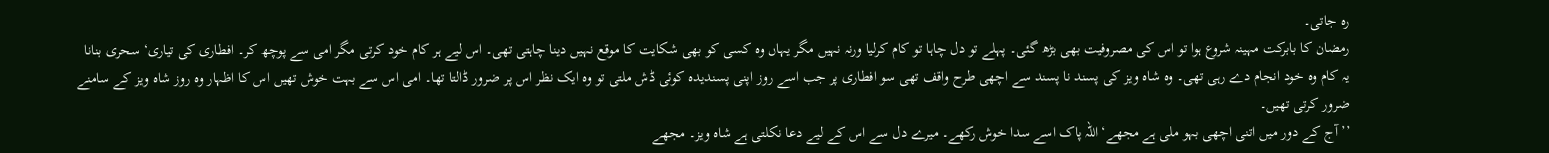رہ جاتی۔
رمضان کا بابرکت مہینہ شروع ہوا تو اس کی مصروفیت بھی بڑھ گئی۔ پہلے تو دل چاہا تو کام کرلیا ورنہ نہیں مگر یہاں وہ کسی کو بھی شکایت کا موقع نہیں دینا چاہتی تھی۔ اس لیے ہر کام خود کرتی مگر امی سے پوچھ کر۔ افطاری کی تیاری‘ سحری بنانا یہ کام وہ خود انجام دے رہی تھی۔ وہ شاہ ویز کی پسند نا پسند سے اچھی طرح واقف تھی سو افطاری پر جب اسے روز اپنی پسندیدہ کوئی ڈش ملتی تو وہ ایک نظر اس پر ضرور ڈالتا تھا۔ امی اس سے بہت خوش تھیں اس کا اظہار وہ روز شاہ ویز کے سامنے ضرور کرتی تھیں۔
’’آج کے دور میں اتنی اچھی بہو ملی ہے مجھے‘ اللہ پاک اسے سدا خوش رکھے۔ میرے دل سے اس کے لیے دعا نکلتی ہے شاہ ویز۔ مجھے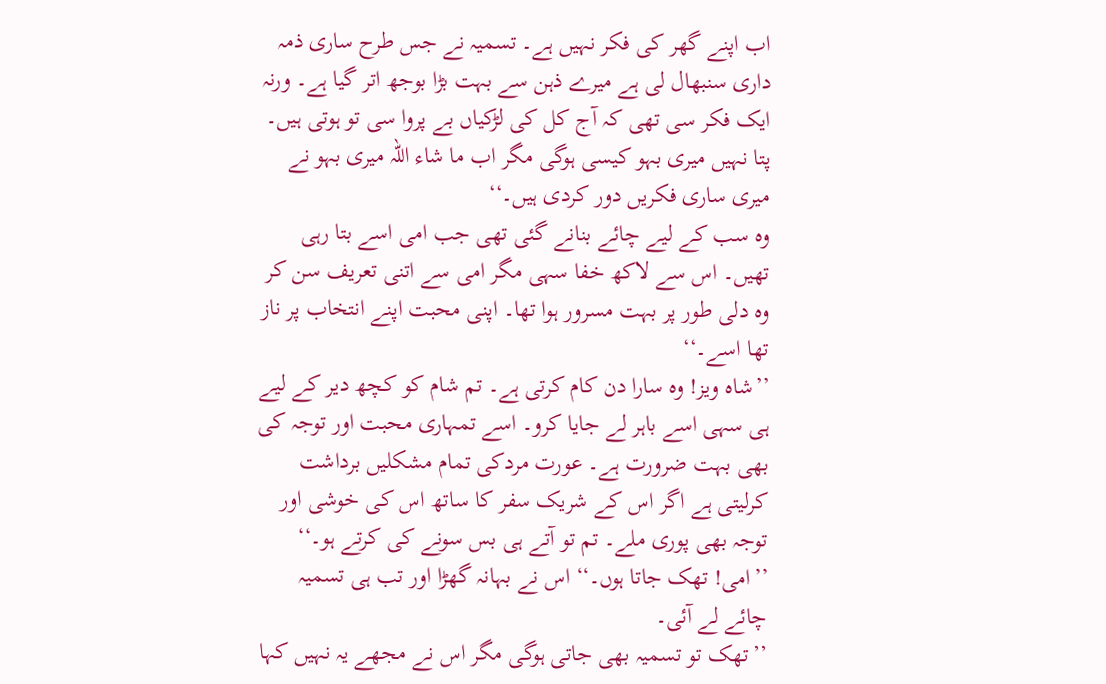اب اپنے گھر کی فکر نہیں ہے۔ تسمیہ نے جس طرح ساری ذمہ داری سنبھال لی ہے میرے ذہن سے بہت بڑا بوجھ اتر گیا ہے۔ ورنہ ایک فکر سی تھی کہ آج کل کی لڑکیاں بے پروا سی تو ہوتی ہیں۔ پتا نہیں میری بہو کیسی ہوگی مگر اب ما شاء اللہ میری بہو نے میری ساری فکریں دور کردی ہیں۔‘‘
وہ سب کے لیے چائے بنانے گئی تھی جب امی اسے بتا رہی تھیں۔ اس سے لاکھ خفا سہی مگر امی سے اتنی تعریف سن کر وہ دلی طور پر بہت مسرور ہوا تھا۔ اپنی محبت اپنے انتخاب پر ناز تھا اسے۔‘‘
’’شاہ ویز! وہ سارا دن کام کرتی ہے۔ تم شام کو کچھ دیر کے لیے ہی سہی اسے باہر لے جایا کرو۔ اسے تمہاری محبت اور توجہ کی بھی بہت ضرورت ہے۔ عورت مردکی تمام مشکلیں برداشت کرلیتی ہے اگر اس کے شریک سفر کا ساتھ اس کی خوشی اور توجہ بھی پوری ملے۔ تم تو آتے ہی بس سونے کی کرتے ہو۔‘‘
’’امی! تھک جاتا ہوں۔‘‘ اس نے بہانہ گھڑا اور تب ہی تسمیہ چائے لے آئی۔
’’تھک تو تسمیہ بھی جاتی ہوگی مگر اس نے مجھے یہ نہیں کہا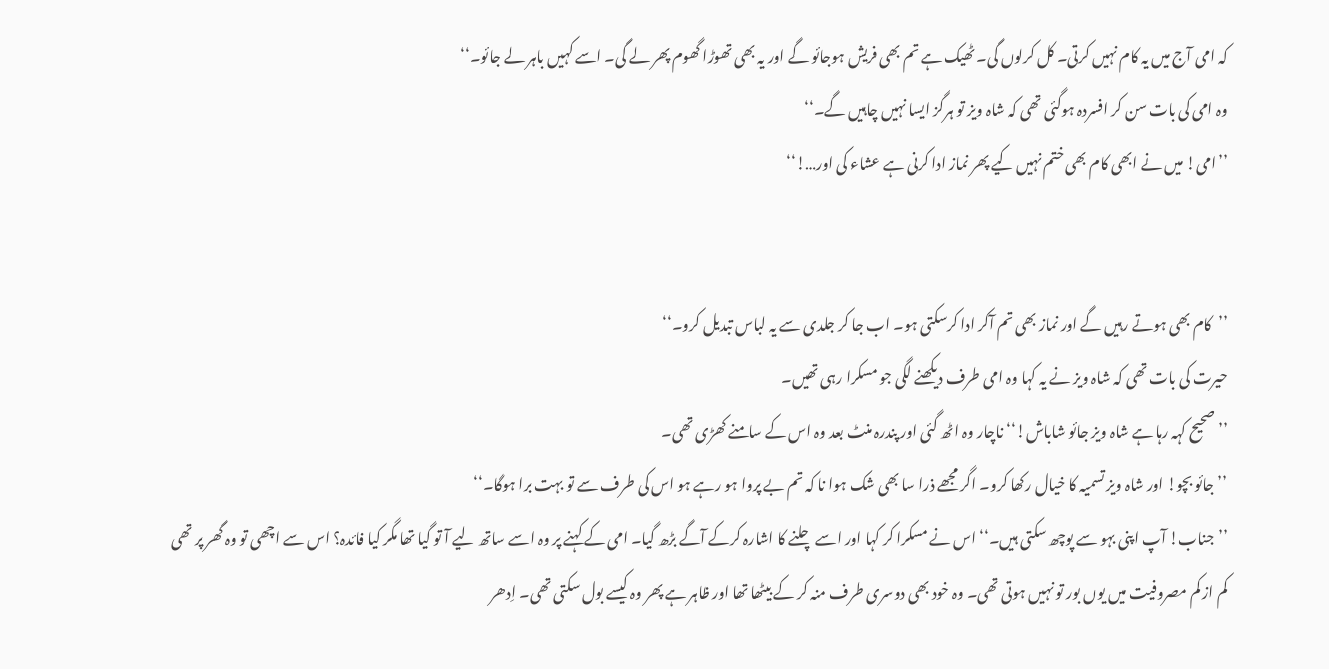کہ امی آج میں یہ کام نہیں کرتی۔ کل کرلوں گی۔ ٹھیک ہے تم بھی فریش ہوجائو گے اور یہ بھی تھوڑا گھوم پھر لے گی۔ اسے کہیں باہر لے جائو۔‘‘
وہ امی کی بات سن کر افسردہ ہوگئی تھی کہ شاہ ویز تو ہرگز ایسا نہیں چاہیں گے۔‘‘
’’امی! میں نے ابھی کام بھی ختم نہیں کیے پھر نماز ادا کرنی ہے عشاء کی اور…!‘‘


’’کام بھی ہوتے رہیں گے اور نماز بھی تم آکر ادا کرسکتی ہو۔ اب جا کر جلدی سے یہ لباس تبدیل کرو۔‘‘
حیرت کی بات تھی کہ شاہ ویز نے یہ کہا وہ امی طرف دیکھنے لگی جو مسکرا رہی تھیں۔
’’صحیح کہہ رہا ہے شاہ ویز جائو شاباش!‘‘ ناچار وہ اٹھ گئی اور پندرہ منٹ بعد وہ اس کے سامنے کھڑی تھی۔
’’جائو بچو! اور شاہ ویز تسمیہ کا خیال رکھا کرو۔ اگر مجھے ذرا سا بھی شک ہوا نا کہ تم بے پروا ہو رہے ہو اس کی طرف سے تو بہت برا ہوگا۔‘‘
’’جناب! آپ اپنی بہو سے پوچھ سکتی ہیں۔‘‘ اس نے مسکرا کر کہا اور اسے چلنے کا اشارہ کرکے آگے بڑھ گیا۔ امی کے کہنے پر وہ اسے ساتھ لیے آ تو گیا تھا مگر کیا فائدہ؟ اس سے اچھی تو وہ گھر پر تھی کم از کم مصروفیت میں یوں بور تو نہیں ہوتی تھی۔ وہ خود بھی دوسری طرف منہ کر کے بیٹھا تھا اور ظاہر ہے پھر وہ کیسے بول سکتی تھی۔ اِدھر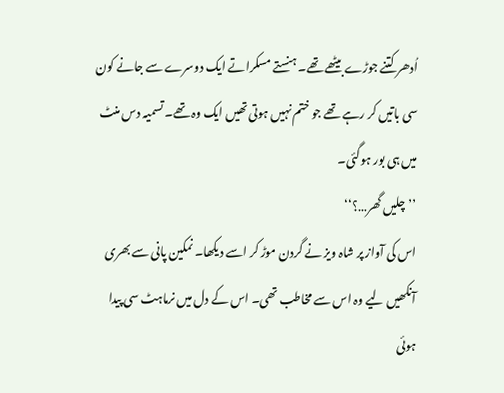اُدھر کتنے جوڑے بیٹھے تھے۔ ہنستے مسکراتے ایک دوسرے سے جانے کون سی باتیں کر رہے تھے جو ختم نہیں ہوتی تھیں ایک وہ تھے۔ تسمیہ دس منٹ میں ہی بور ہوگئی۔
’’چلیں گھر…؟‘‘
اس کی آواز پر شاہ ویز نے گردن موڑ کر اسے دیکھا۔ نمکین پانی سے بھری آنکھیں لیے وہ اس سے مخاطب تھی۔ اس کے دل میں نرماہٹ سی پیدا ہوئی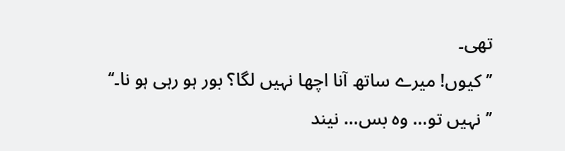تھی۔
’’کیوں! میرے ساتھ آنا اچھا نہیں لگا؟ بور ہو رہی ہو نا۔‘‘
’’نہیں تو… وہ بس… نیند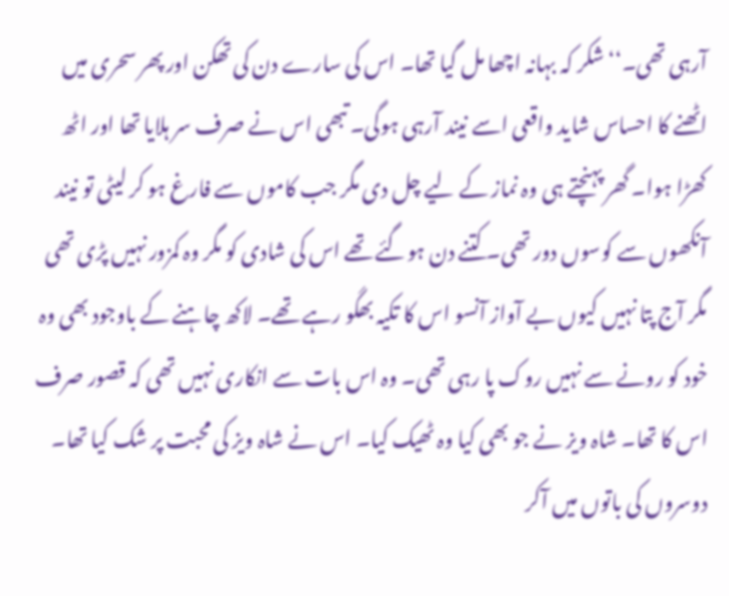آرہی تھی۔‘‘ شکر کہ بہانہ اچھا مل گیا تھا۔ اس کی سارے دن کی تھکن اور پھر سحری میں اٹھنے کا احساس شاید واقعی اسے نیند آرہی ہوگی۔ تبھی اس نے صرف سر ہلایا تھا اور اٹھ کھڑا ہوا۔ گھر پہنچتے ہی وہ نماز کے لیے چل دی مگر جب کاموں سے فارغ ہو کر لیٹی تو نیند آنکھوں سے کوسوں دور تھی۔ کتنے دن ہوگئے تھے اس کی شادی کو مگر وہ کمزور نہیں پڑی تھی مگر آج پتا نہیں کیوں بے آواز آنسو اس کا تکیہ بھگو رہے تھے۔ لاکھ چاہنے کے باوجود بھی وہ خود کو رونے سے نہیں روک پا رہی تھی۔ وہ اس بات سے انکاری نہیں تھی کہ قصور صرف اس کا تھا۔ شاہ ویز نے جو بھی کیا وہ ٹھیک کیا۔ اس نے شاہ ویز کی محبت پر شک کیا تھا۔ دوسروں کی باتوں میں آکر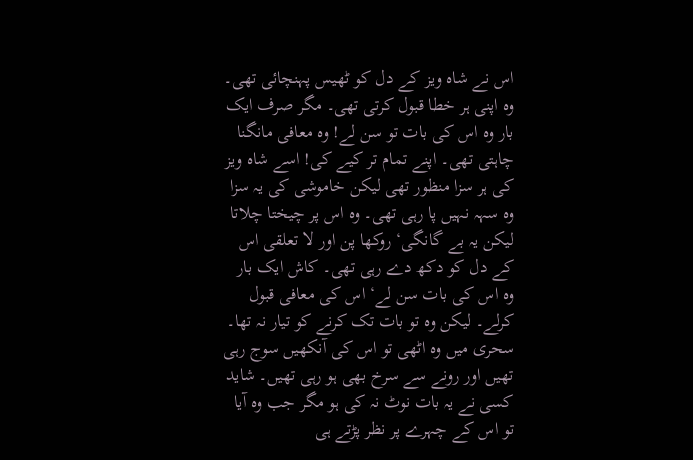اس نے شاہ ویز کے دل کو ٹھیس پہنچائی تھی۔ وہ اپنی ہر خطا قبول کرتی تھی۔ مگر صرف ایک بار وہ اس کی بات تو سن لے! وہ معافی مانگنا چاہتی تھی۔ اپنے تمام تر کیے کی! اسے شاہ ویز کی ہر سزا منظور تھی لیکن خاموشی کی یہ سزا وہ سہہ نہیں پا رہی تھی۔ وہ اس پر چیختا چلاتا لیکن یہ بے گانگی‘ روکھا پن اور لا تعلقی اس کے دل کو دکھ دے رہی تھی۔ کاش ایک بار وہ اس کی بات سن لے‘ اس کی معافی قبول کرلے۔ لیکن وہ تو بات تک کرنے کو تیار نہ تھا۔
سحری میں وہ اٹھی تو اس کی آنکھیں سوج رہی تھیں اور رونے سے سرخ بھی ہو رہی تھیں۔ شاید کسی نے یہ بات نوٹ نہ کی ہو مگر جب وہ آیا تو اس کے چہرے پر نظر پڑتے ہی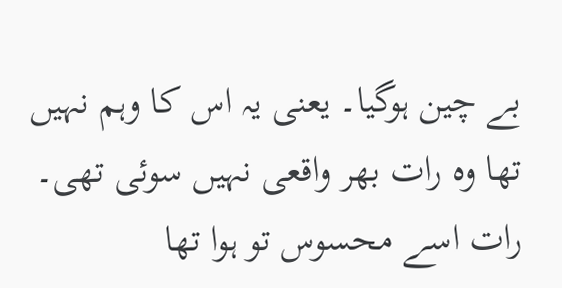بے چین ہوگیا۔ یعنی یہ اس کا وہم نہیں تھا وہ رات بھر واقعی نہیں سوئی تھی۔ رات اسے محسوس تو ہوا تھا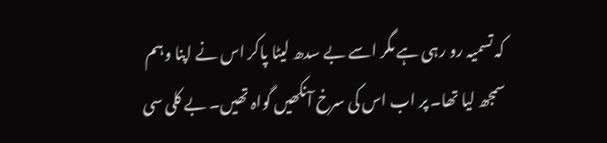کہ تسمیہ رو رہی ہے مگر اسے بے سدھ لیٹا پاکر اس نے اپنا وہم سمجھ لیا تھا۔ پر اب اس کی سرخ آنکھیں گواہ تھیں۔ بے کلی سی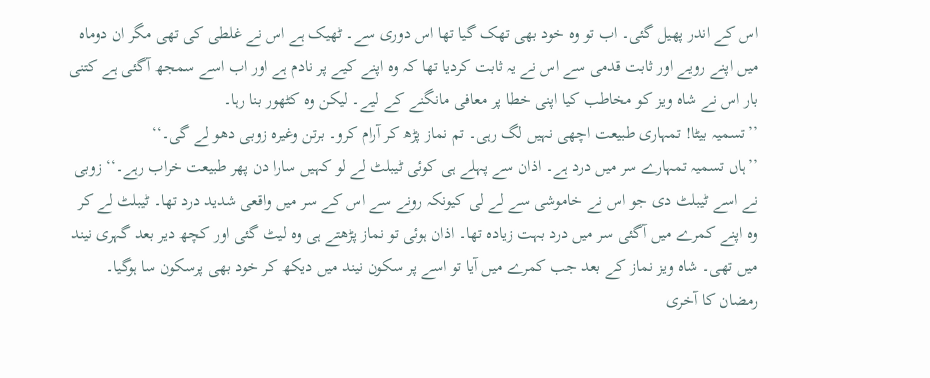اس کے اندر پھیل گئی۔ اب تو وہ خود بھی تھک گیا تھا اس دوری سے۔ ٹھیک ہے اس نے غلطی کی تھی مگر ان دوماہ میں اپنے رویے اور ثابت قدمی سے اس نے یہ ثابت کردیا تھا کہ وہ اپنے کیے پر نادم ہے اور اب اسے سمجھ آگئی ہے کتنی بار اس نے شاہ ویز کو مخاطب کیا اپنی خطا پر معافی مانگنے کے لیے۔ لیکن وہ کٹھور بنا رہا۔
’’تسمیہ بیٹا! تمہاری طبیعت اچھی نہیں لگ رہی۔ تم نماز پڑھ کر آرام کرو۔ برتن وغیرہ زوبی دھو لے گی۔‘‘
’’ہاں تسمیہ تمہارے سر میں درد ہے۔ اذان سے پہلے ہی کوئی ٹیبلٹ لے لو کہیں سارا دن پھر طبیعت خراب رہے۔‘‘ زوبی نے اسے ٹیبلٹ دی جو اس نے خاموشی سے لے لی کیونکہ رونے سے اس کے سر میں واقعی شدید درد تھا۔ ٹیبلٹ لے کر وہ اپنے کمرے میں آگئی سر میں درد بہت زیادہ تھا۔ اذان ہوئی تو نماز پڑھتے ہی وہ لیٹ گئی اور کچھ دیر بعد گہری نیند میں تھی۔ شاہ ویز نماز کے بعد جب کمرے میں آیا تو اسے پر سکون نیند میں دیکھ کر خود بھی پرسکون سا ہوگیا۔
رمضان کا آخری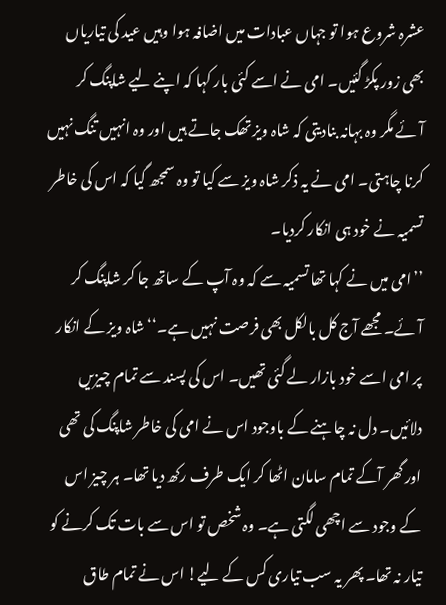عشرہ شروع ہوا تو جہاں عبادات میں اضافہ ہوا وہیں عید کی تیاریاں بھی زور پکڑ گئیں۔ امی نے اسے کئی بار کہا کہ اپنے لیے شاپنگ کر آئے مگر وہ بہانہ بنادیتی کہ شاہ ویز تھک جاتے ہیں اور وہ انہیں تنگ نہیں کرنا چاہتی۔ امی نے یہ ذکر شاہ ویز سے کیا تو وہ سمجھ گیا کہ اس کی خاطر تسمیہ نے خود ہی انکار کردیا۔
’’امی میں نے کہا تھا تسمیہ سے کہ وہ آپ کے ساتھ جا کر شاپنگ کر آئے۔ مجھے آج کل بالکل بھی فرصت نہیں ہے۔‘‘ شاہ ویز کے انکار پر امی اسے خود بازار لے گئی تھیں۔ اس کی پسند سے تمام چیزیں دلائیں۔ دل نہ چاہنے کے باوجود اس نے امی کی خاطر شاپنگ کی تھی اور گھر آکے تمام سامان اٹھا کر ایک طرف رکھ دیا تھا۔ ہر چیز اس کے وجود سے اچھی لگتی ہے۔ وہ شخص تو اس سے بات تک کرنے کو تیار نہ تھا۔ پھر یہ سب تیاری کس کے لیے! اس نے تمام طاق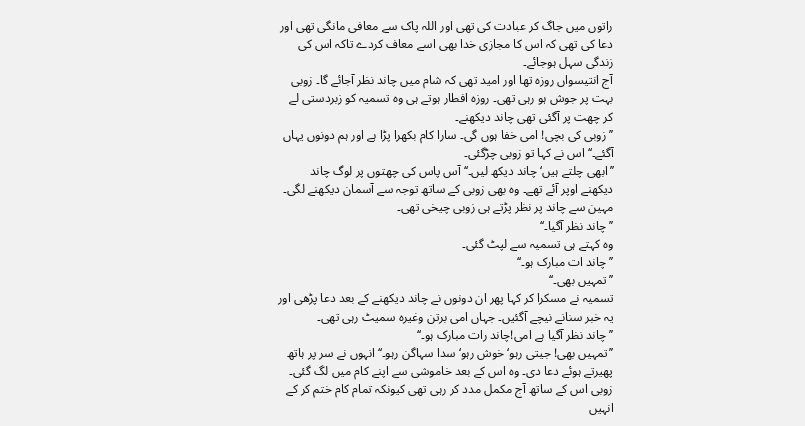راتوں میں جاگ کر عبادت کی تھی اور اللہ پاک سے معافی مانگی تھی اور دعا کی تھی کہ اس کا مجازی خدا بھی اسے معاف کردے تاکہ اس کی زندگی سہل ہوجائے۔
آج انتیسواں روزہ تھا اور امید تھی کہ شام میں چاند نظر آجائے گا۔ زوبی بہت پر جوش ہو رہی تھی۔ روزہ افطار ہوتے ہی وہ تسمیہ کو زبردستی لے کر چھت پر آگئی تھی چاند دیکھنے۔
’’زوبی کی بچی! امی خفا ہوں گی۔ سارا کام بکھرا پڑا ہے اور ہم دونوں یہاں آگئے۔‘‘ اس نے کہا تو زوبی چڑگئی۔
’’ابھی چلتے ہیں‘ چاند دیکھ لیں۔‘‘ آس پاس کی چھتوں پر لوگ چاند دیکھنے اوپر آئے تھے۔ وہ بھی زوبی کے ساتھ توجہ سے آسمان دیکھنے لگی۔ مہین سے چاند پر نظر پڑتے ہی زوبی چیخی تھی۔
’’چاند نظر آگیا۔‘‘
وہ کہتے ہی تسمیہ سے لپٹ گئی۔
’’چاند ات مبارک ہو۔‘‘
’’تمہیں بھی۔‘‘
تسمیہ نے مسکرا کر کہا پھر ان دونوں نے چاند دیکھنے کے بعد دعا پڑھی اور یہ خبر سنانے نیچے آگئیں۔ جہاں امی برتن وغیرہ سمیٹ رہی تھی۔
’’چاند نظر آگیا ہے امی!چاند رات مبارک ہو۔‘‘
’’تمہیں بھی! جیتی رہو‘ خوش رہو‘ سدا سہاگن رہو۔‘‘ انہوں نے سر پر ہاتھ پھیرتے ہوئے دعا دی۔ وہ اس کے بعد خاموشی سے اپنے کام میں لگ گئی۔ زوبی اس کے ساتھ آج مکمل مدد کر رہی تھی کیونکہ تمام کام ختم کر کے انہیں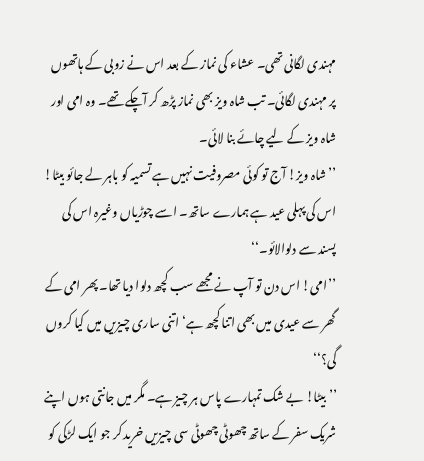مہندی لگانی تھی۔ عشاء کی نماز کے بعد اس نے زوبی کے ہاتھوں پر مہندی لگائی۔ تب شاہ ویز بھی نماز پڑھ کر آچکے تھے۔ وہ امی اور شاہ ویز کے لیے چائے بنا لائی۔
’’شاہ ویز! آج تو کوئی مصروفیت نہیں ہے تسمیہ کو باہر لے جائو بیٹا! اس کی پہلی عید ہے ہمارے ساتھ۔ اسے چوڑیاں وغیرہ اس کی پسند سے دلوالائو۔‘‘
’’امی! اس دن تو آپ نے مجھے سب کچھ دلوا دیا تھا۔ پھر امی کے گھر سے عیدی میں بھی اتنا کچھ ہے‘ اتنی ساری چیزیں میں کیا کروں گی؟‘‘
’’بیٹا! بے شک تمہارے پاس ہر چیز ہے۔ مگر میں جانتی ہوں اپنے شریک سفر کے ساتھ چھوٹی چھوٹی سی چیزیں خرید کر جو ایک لڑکی کو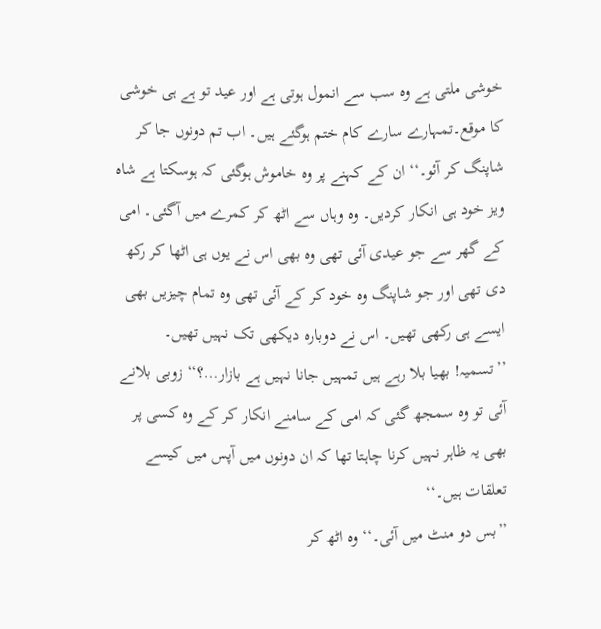خوشی ملتی ہے وہ سب سے انمول ہوتی ہے اور عید تو ہے ہی خوشی کا موقع۔تمہارے سارے کام ختم ہوگئے ہیں۔ اب تم دونوں جا کر شاپنگ کر آئو۔‘‘ ان کے کہنے پر وہ خاموش ہوگئی کہ ہوسکتا ہے شاہ ویز خود ہی انکار کردیں۔ وہ وہاں سے اٹھ کر کمرے میں آگئی۔ امی کے گھر سے جو عیدی آئی تھی وہ بھی اس نے یوں ہی اٹھا کر رکھ دی تھی اور جو شاپنگ وہ خود کر کے آئی تھی وہ تمام چیزیں بھی ایسے ہی رکھی تھیں۔ اس نے دوبارہ دیکھی تک نہیں تھیں۔
’’تسمیہ! بھیا بلا رہے ہیں تمہیں جانا نہیں ہے بازار…؟‘‘ زوبی بلانے آئی تو وہ سمجھ گئی کہ امی کے سامنے انکار کر کے وہ کسی پر بھی یہ ظاہر نہیں کرنا چاہتا تھا کہ ان دونوں میں آپس میں کیسے تعلقات ہیں۔‘‘
’’بس دو منٹ میں آئی۔‘‘ وہ اٹھ کر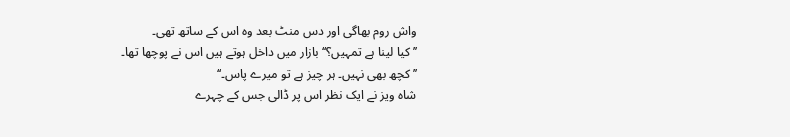واش روم بھاگی اور دس منٹ بعد وہ اس کے ساتھ تھی۔
’’کیا لینا ہے تمہیں؟‘‘ بازار میں داخل ہوتے ہیں اس نے پوچھا تھا۔
’’کچھ بھی نہیں۔ ہر چیز ہے تو میرے پاس۔‘‘
شاہ ویز نے ایک نظر اس پر ڈالی جس کے چہرے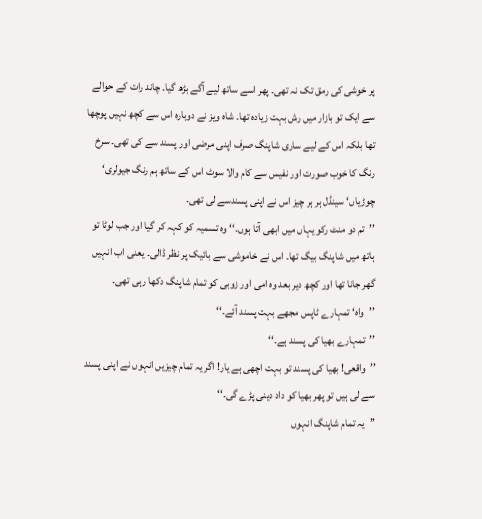پر خوشی کی رمق تک نہ تھی۔ پھر اسے ساتھ لیے آگے بڑھ گیا۔ چاند رات کے حوالے سے ایک تو بازار میں رش بہت زیادہ تھا۔ شاہ ویز نے دوبارہ اس سے کچھ نہیں پوچھا تھا بلکہ اس کے لیے ساری شاپنگ صرف اپنی مرضی اور پسند سے کی تھی۔ سرخ رنگ کا خوب صورت اور نفیس سے کام والا سوٹ اس کے ساتھ ہم رنگ جیولری‘ چوڑیاں‘ سینڈل ہر ہر چیز اس نے اپنی پسندسے لی تھی۔
’’تم دو منٹ رکو یہاں میں ابھی آتا ہوں۔‘‘ وہ تسمیہ کو کہہ کر گیا اور جب لوٹا تو ہاتھ میں شاپنگ بیگ تھا۔ اس نے خاموشی سے بائیک پر نظر ڈالی۔ یعنی اب انہیں گھر جانا تھا اور کچھ دیر بعد وہ امی اور زوبی کو تمام شاپنگ دکھا رہی تھی۔
’’واہ‘ تمہارے ٹاپس مجھے بہت پسند آئے۔‘‘
’’تمہارے بھیا کی پسند ہے۔‘‘
’’واقعی! بھیا کی پسند تو بہت اچھی ہے یار! اگر یہ تمام چیزیں انہوں نے اپنی پسند سے لی ہیں تو پھر بھیا کو داد دینی پڑے گی۔‘‘
’’یہ تمام شاپنگ انہوں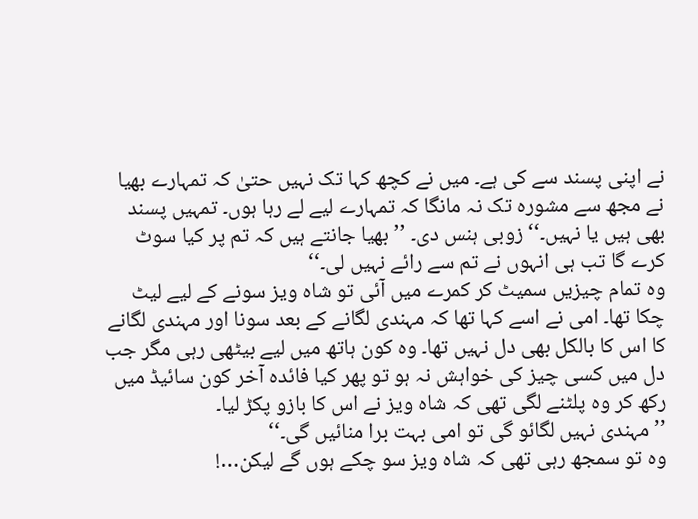نے اپنی پسند سے کی ہے۔ میں نے کچھ کہا تک نہیں حتیٰ کہ تمہارے بھیا نے مجھ سے مشورہ تک نہ مانگا کہ تمہارے لیے لے رہا ہوں۔ تمہیں پسند بھی ہیں یا نہیں۔‘‘ زوبی ہنس دی۔ ’’بھیا جانتے ہیں کہ تم پر کیا سوٹ کرے گا تب ہی انہوں نے تم سے رائے نہیں لی۔‘‘
وہ تمام چیزیں سمیٹ کر کمرے میں آئی تو شاہ ویز سونے کے لیے لیٹ چکا تھا۔ امی نے اسے کہا تھا کہ مہندی لگانے کے بعد سونا اور مہندی لگانے کا اس کا بالکل بھی دل نہیں تھا۔ وہ کون ہاتھ میں لیے بیٹھی رہی مگر جب دل میں کسی چیز کی خواہش نہ ہو تو پھر کیا فائدہ آخر کون سائیڈ میں رکھ کر وہ پلٹنے لگی تھی کہ شاہ ویز نے اس کا بازو پکڑ لیا۔
’’مہندی نہیں لگائو گی تو امی بہت برا منائیں گی۔‘‘
وہ تو سمجھ رہی تھی کہ شاہ ویز سو چکے ہوں گے لیکن…!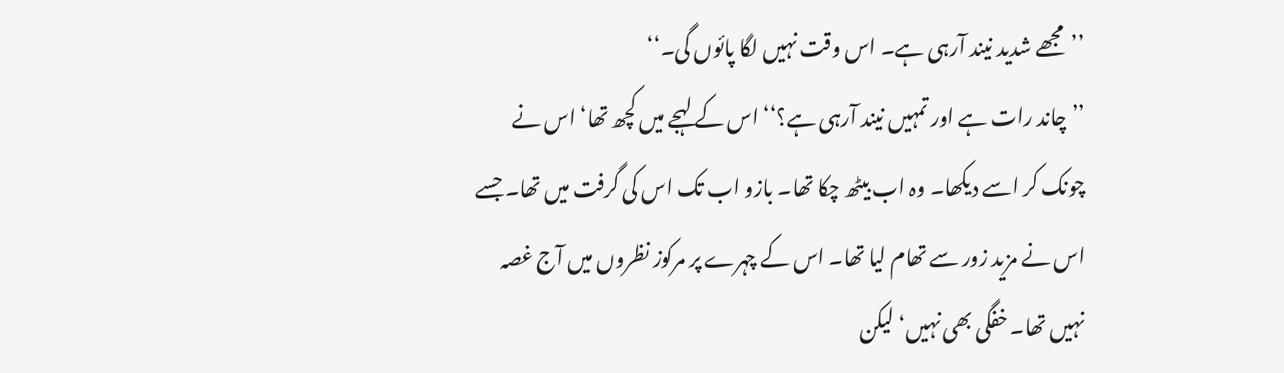’’مجھے شدید نیند آرہی ہے۔ اس وقت نہیں لگا پائوں گی۔‘‘
’’چاند رات ہے اور تمہیں نیند آرہی ہے؟‘‘ اس کے لہجے میں کچھ تھا‘ اس نے چونک کر اسے دیکھا۔ وہ اب بیٹھ چکا تھا۔ بازو اب تک اس کی گرفت میں تھا۔ جسے اس نے مزید زور سے تھام لیا تھا۔ اس کے چہرے پر مرکوز نظروں میں آج غصہ نہیں تھا۔ خفگی بھی نہیں‘ لیکن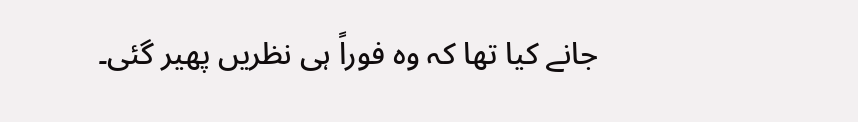جانے کیا تھا کہ وہ فوراً ہی نظریں پھیر گئی۔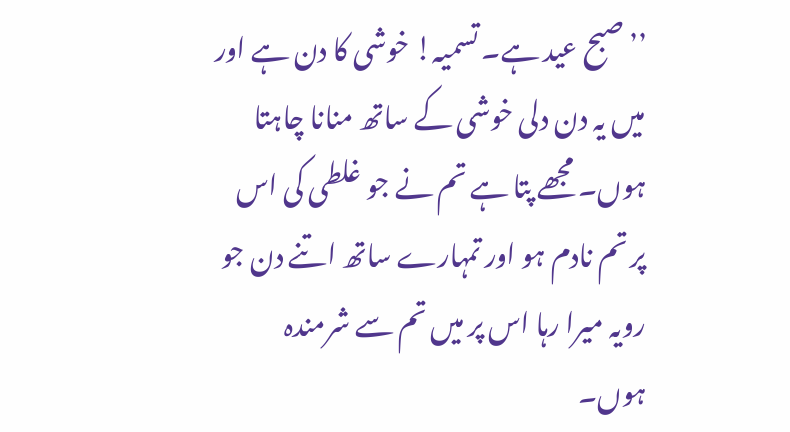’’صبح عید ہے۔ تسمیہ! خوشی کا دن ہے اور میں یہ دن دلی خوشی کے ساتھ منانا چاہتا ہوں۔ مجھے پتا ہے تم نے جو غلطی کی اس پر تم نادم ہو اور تمہارے ساتھ اتنے دن جو رویہ میرا رہا اس پر میں تم سے شرمندہ ہوں۔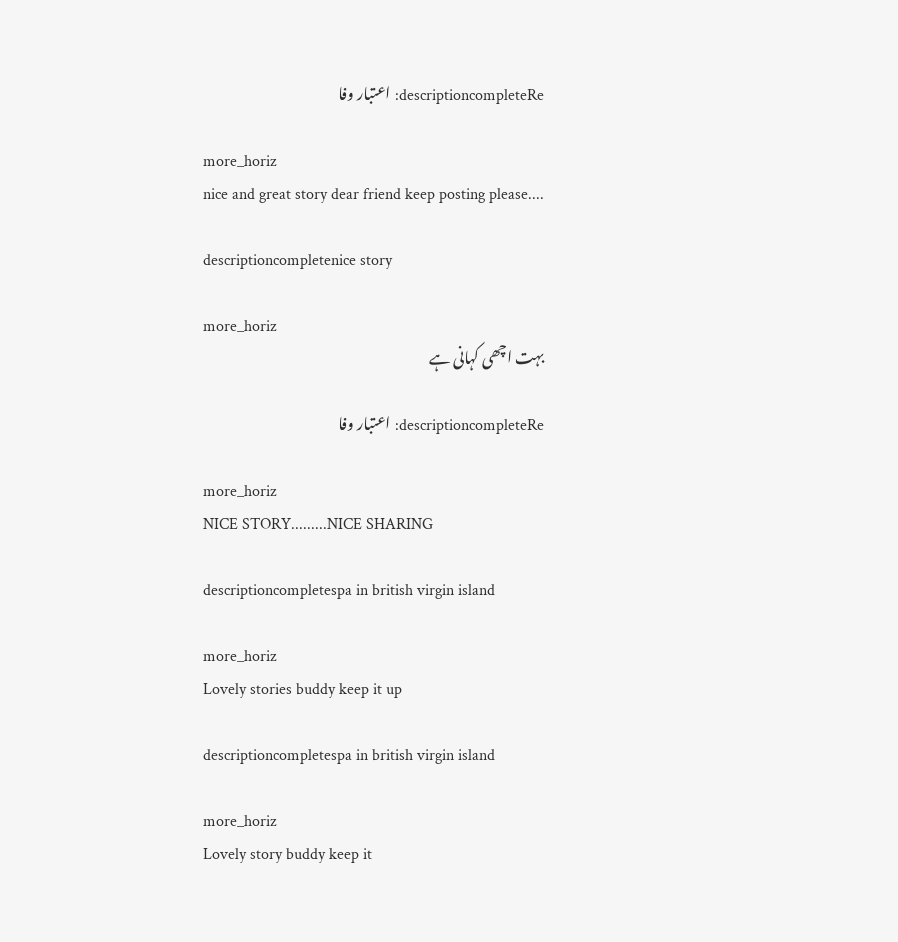descriptioncompleteRe: اعتبار وفا

more_horiz
nice and great story dear friend keep posting please....

descriptioncompletenice story

more_horiz
بہت اچھی کہانی ہے

descriptioncompleteRe: اعتبار وفا

more_horiz
NICE STORY.........NICE SHARING

descriptioncompletespa in british virgin island

more_horiz
Lovely stories buddy keep it up

descriptioncompletespa in british virgin island

more_horiz
Lovely story buddy keep it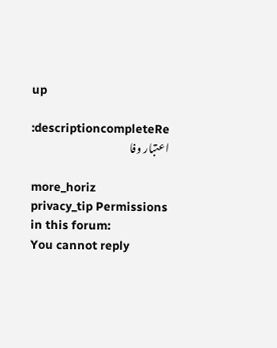up

descriptioncompleteRe: اعتبار وفا

more_horiz
privacy_tip Permissions in this forum:
You cannot reply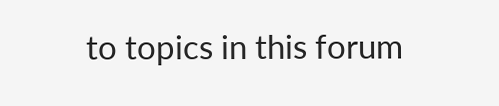to topics in this forum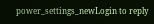power_settings_newLogin to reply